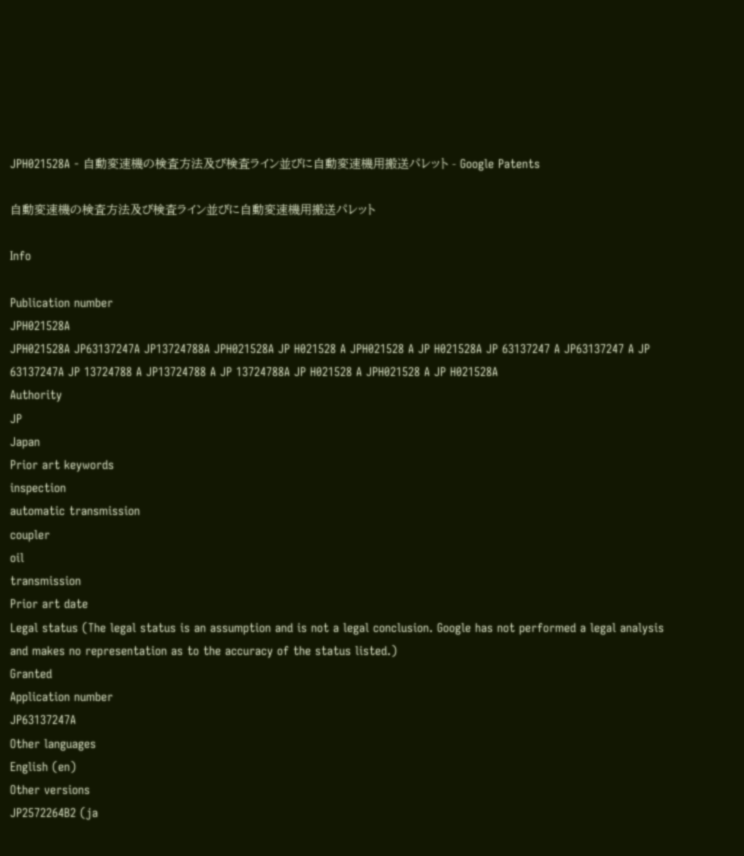JPH021528A - 自動変速機の検査方法及び検査ライン並びに自動変速機用搬送パレット - Google Patents

自動変速機の検査方法及び検査ライン並びに自動変速機用搬送パレット

Info

Publication number
JPH021528A
JPH021528A JP63137247A JP13724788A JPH021528A JP H021528 A JPH021528 A JP H021528A JP 63137247 A JP63137247 A JP 63137247A JP 13724788 A JP13724788 A JP 13724788A JP H021528 A JPH021528 A JP H021528A
Authority
JP
Japan
Prior art keywords
inspection
automatic transmission
coupler
oil
transmission
Prior art date
Legal status (The legal status is an assumption and is not a legal conclusion. Google has not performed a legal analysis and makes no representation as to the accuracy of the status listed.)
Granted
Application number
JP63137247A
Other languages
English (en)
Other versions
JP2572264B2 (ja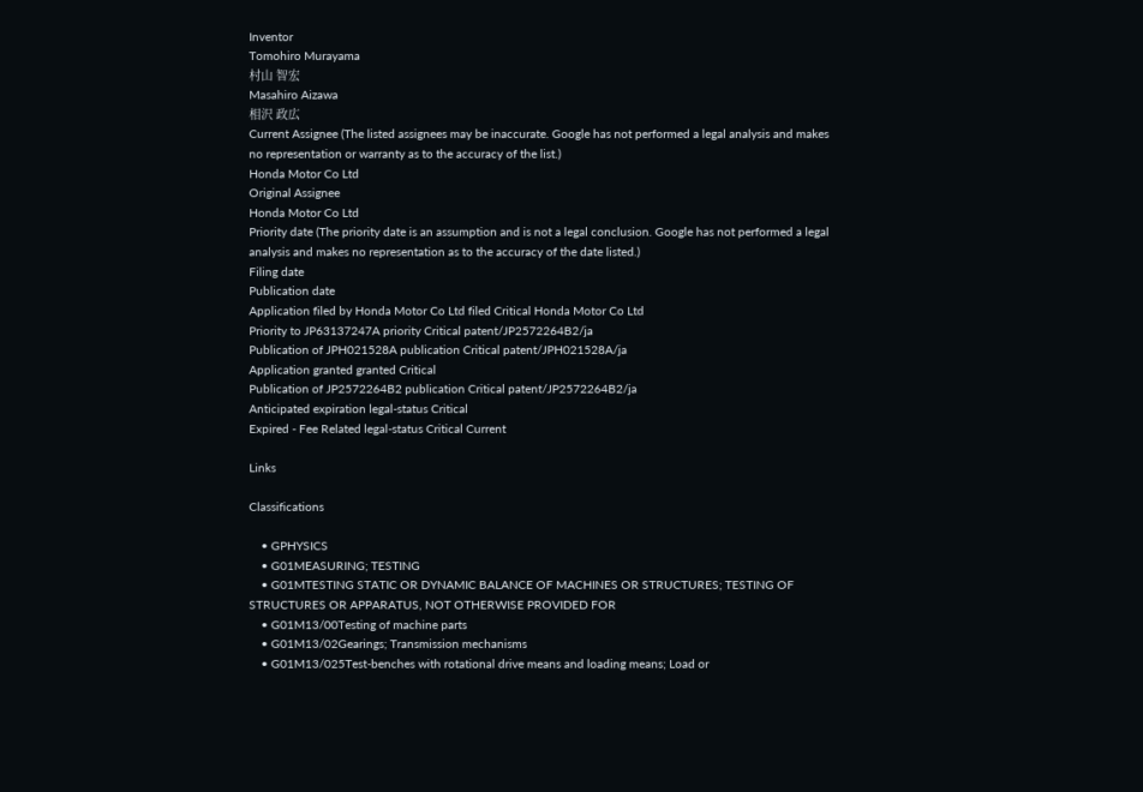Inventor
Tomohiro Murayama
村山 智宏
Masahiro Aizawa
相沢 政広
Current Assignee (The listed assignees may be inaccurate. Google has not performed a legal analysis and makes no representation or warranty as to the accuracy of the list.)
Honda Motor Co Ltd
Original Assignee
Honda Motor Co Ltd
Priority date (The priority date is an assumption and is not a legal conclusion. Google has not performed a legal analysis and makes no representation as to the accuracy of the date listed.)
Filing date
Publication date
Application filed by Honda Motor Co Ltd filed Critical Honda Motor Co Ltd
Priority to JP63137247A priority Critical patent/JP2572264B2/ja
Publication of JPH021528A publication Critical patent/JPH021528A/ja
Application granted granted Critical
Publication of JP2572264B2 publication Critical patent/JP2572264B2/ja
Anticipated expiration legal-status Critical
Expired - Fee Related legal-status Critical Current

Links

Classifications

    • GPHYSICS
    • G01MEASURING; TESTING
    • G01MTESTING STATIC OR DYNAMIC BALANCE OF MACHINES OR STRUCTURES; TESTING OF STRUCTURES OR APPARATUS, NOT OTHERWISE PROVIDED FOR
    • G01M13/00Testing of machine parts
    • G01M13/02Gearings; Transmission mechanisms
    • G01M13/025Test-benches with rotational drive means and loading means; Load or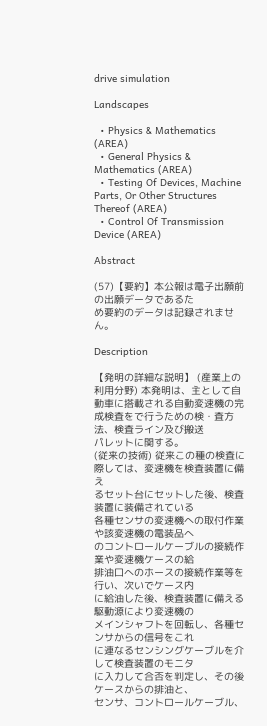drive simulation

Landscapes

  • Physics & Mathematics (AREA)
  • General Physics & Mathematics (AREA)
  • Testing Of Devices, Machine Parts, Or Other Structures Thereof (AREA)
  • Control Of Transmission Device (AREA)

Abstract

(57)【要約】本公報は電子出願前の出願データであるた
め要約のデータは記録されません。

Description

【発明の詳細な説明】 (産業上の利用分野) 本発明は、主として自動車に搭載される自動変速機の完
成検査をで行うための検・査方法、検査ライン及び搬送
パレットに関する。
(従来の技術) 従来この種の検査に際しては、変速機を検査装置に備え
るセット台にセットした後、検査装置に装備されている
各種センサの変速機への取付作業や該変速機の電装品へ
のコントロールケーブルの接続作業や変速機ケースの給
排油口へのホースの接続作業等を行い、次いでケース内
に給油した後、検査装置に備える駆動源により変速機の
メインシャフトを回転し、各種センサからの信号をこれ
に連なるセンシングケーブルを介して検査装置のモニタ
に入力して合否を判定し、その後ケースからの排油と、
センサ、コントロールケーブル、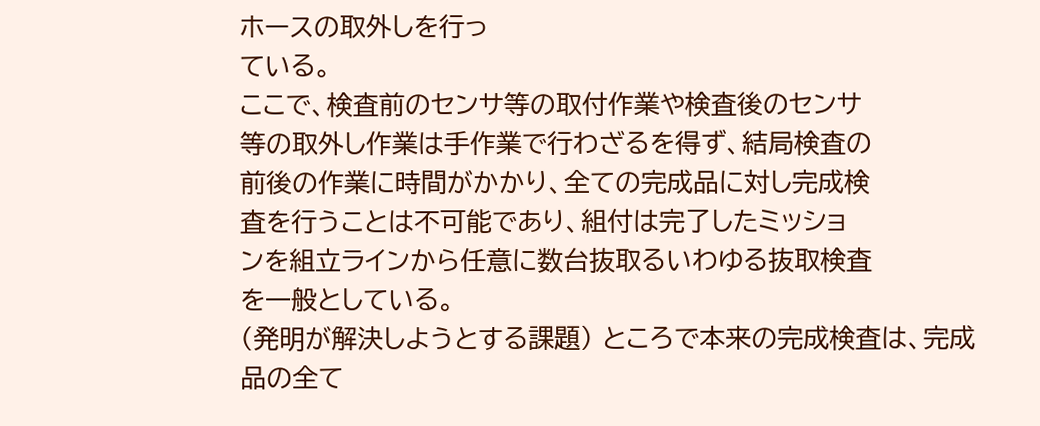ホースの取外しを行っ
ている。
ここで、検査前のセンサ等の取付作業や検査後のセンサ
等の取外し作業は手作業で行わざるを得ず、結局検査の
前後の作業に時間がかかり、全ての完成品に対し完成検
査を行うことは不可能であり、組付は完了したミッショ
ンを組立ラインから任意に数台抜取るいわゆる抜取検査
を一般としている。
(発明が解決しようとする課題) ところで本来の完成検査は、完成品の全て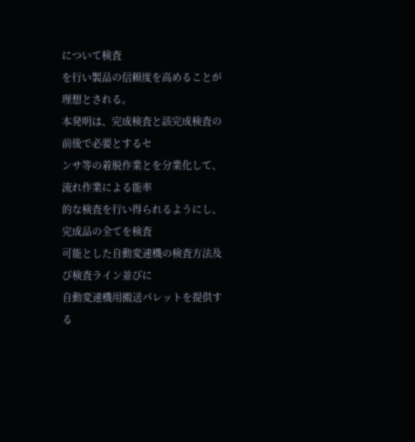について検査
を行い製品の信頼度を高めることが理想とされる。
本発明は、完成検査と該完成検査の前後で必要とするセ
ンサ等の着脱作業とを分業化して、流れ作業による能率
的な検査を行い得られるようにし、完成品の全てを検査
可能とした自動変速機の検査方法及び検査ライン並びに
自動変速機用搬送パレットを提供する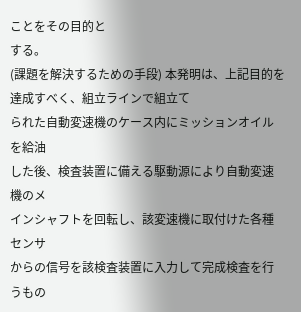ことをその目的と
する。
(課題を解決するための手段) 本発明は、上記目的を達成すべく、組立ラインで組立て
られた自動変速機のケース内にミッションオイルを給油
した後、検査装置に備える駆動源により自動変速機のメ
インシャフトを回転し、該変速機に取付けた各種センサ
からの信号を該検査装置に入力して完成検査を行うもの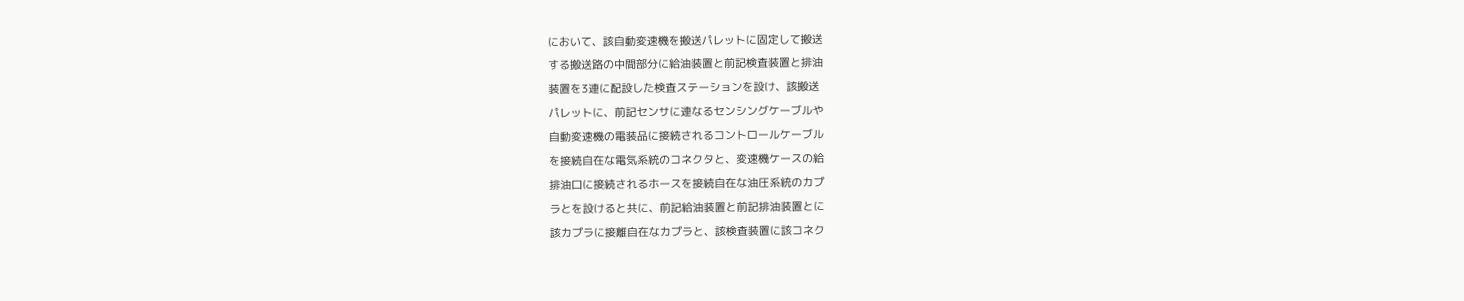において、該自動変速機を搬送パレットに固定して搬送
する搬送路の中間部分に給油装置と前記検査装置と排油
装置を3連に配設した検査ステーションを設け、該搬送
パレットに、前記センサに連なるセンシングケーブルや
自動変速機の電装品に接続されるコントロールケーブル
を接続自在な電気系統のコネクタと、変速機ケースの給
排油口に接続されるホースを接続自在な油圧系統のカプ
ラとを設けると共に、前記給油装置と前記排油装置とに
該カプラに接離自在なカプラと、該検査装置に該コネク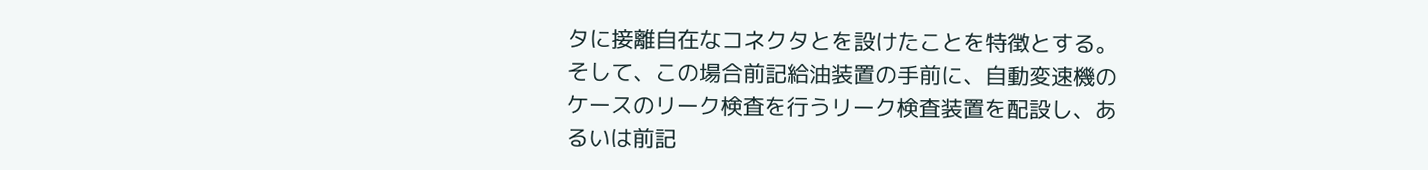タに接離自在なコネクタとを設けたことを特徴とする。
そして、この場合前記給油装置の手前に、自動変速機の
ケースのリーク検査を行うリーク検査装置を配設し、あ
るいは前記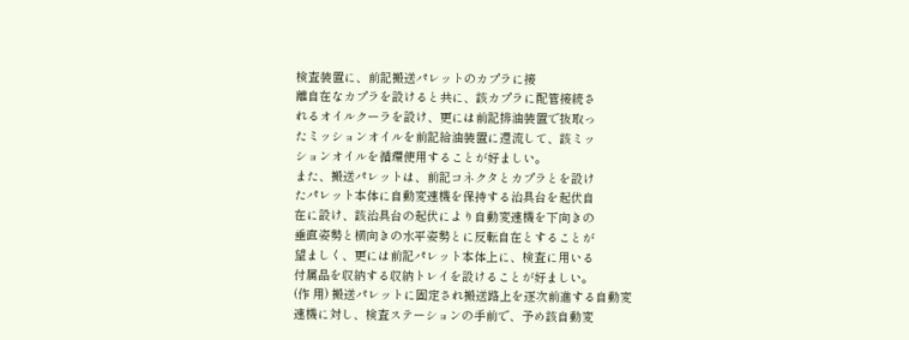検査装置に、前記搬送パレットのカプラに接
離自在なカプラを設けると共に、該カプラに配管接続さ
れるオイルクーラを設け、更には前記排油装置で抜取っ
たミッションオイルを前記給油装置に還流して、該ミッ
ションオイルを循環使用することが好ましい。
また、搬送パレットは、前記コネクタとカプラとを設け
たパレット本体に自動変速機を保持する治具台を起伏自
在に設け、該治具台の起伏により自動変速機を下向きの
垂直姿勢と横向きの水平姿勢とに反転自在とすることが
望ましく、更には前記パレット本体上に、検査に用いる
付属品を収納する収納トレイを設けることが好ましい。
(作 用) 搬送パレットに固定され搬送路上を逐次前進する自動変
速機に対し、検査ステーションの手前で、予め該自動変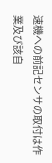速機への前記センサの取付は作業及び該自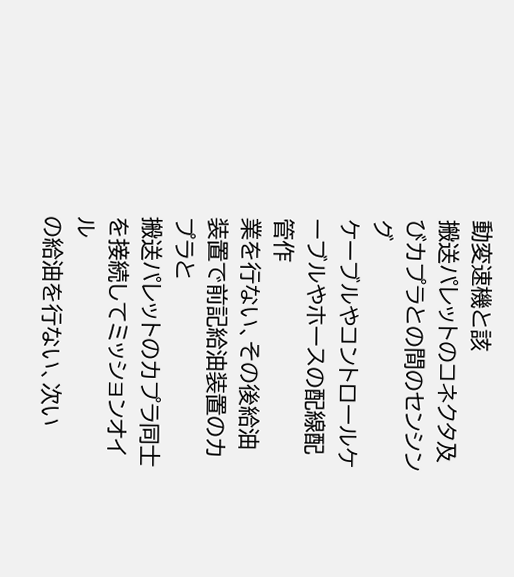動変速機と該
搬送パレットのコネクタ及びカプラとの間のセンシング
ケーブルやコントロールケーブルやホースの配線配管作
業を行ない、その後給油装置で前記給油装置のカプラと
搬送パレットのカプラ同士を接続してミッションオイル
の給油を行ない、次い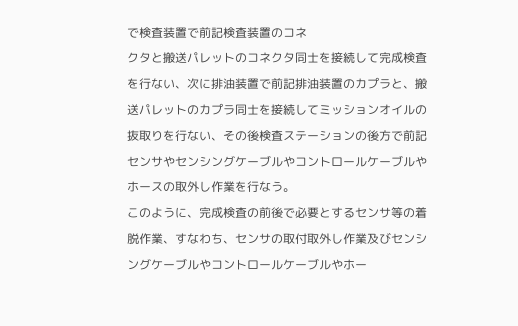で検査装置で前記検査装置のコネ
クタと搬送パレットのコネクタ同士を接続して完成検査
を行ない、次に排油装置で前記排油装置のカプラと、搬
送パレットのカプラ同士を接続してミッションオイルの
抜取りを行ない、その後検査ステーションの後方で前記
センサやセンシングケーブルやコントロールケーブルや
ホースの取外し作業を行なう。
このように、完成検査の前後で必要とするセンサ等の着
脱作業、すなわち、センサの取付取外し作業及びセンシ
ングケーブルやコントロールケーブルやホー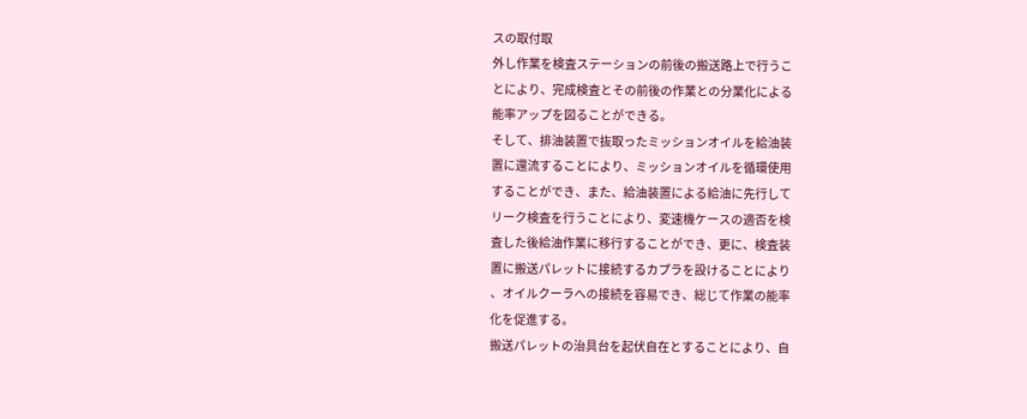スの取付取
外し作業を検査ステーションの前後の搬送路上で行うこ
とにより、完成検査とその前後の作業との分業化による
能率アップを図ることができる。
そして、排油装置で抜取ったミッションオイルを給油装
置に還流することにより、ミッションオイルを循環使用
することができ、また、給油装置による給油に先行して
リーク検査を行うことにより、変速機ケースの適否を検
査した後給油作業に移行することができ、更に、検査装
置に搬送パレットに接続するカプラを設けることにより
、オイルクーラへの接続を容易でき、総じて作業の能率
化を促進する。
搬送パレットの治具台を起伏自在とすることにより、自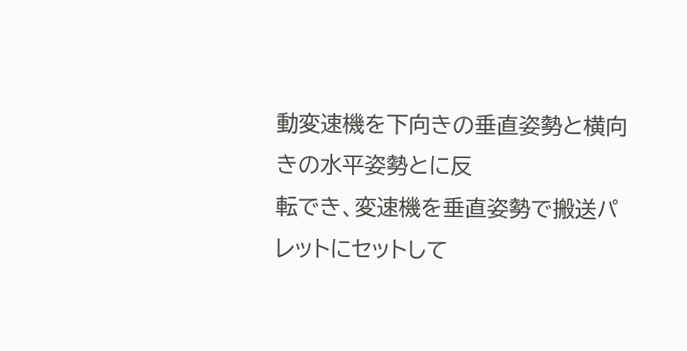動変速機を下向きの垂直姿勢と横向きの水平姿勢とに反
転でき、変速機を垂直姿勢で搬送パレットにセットして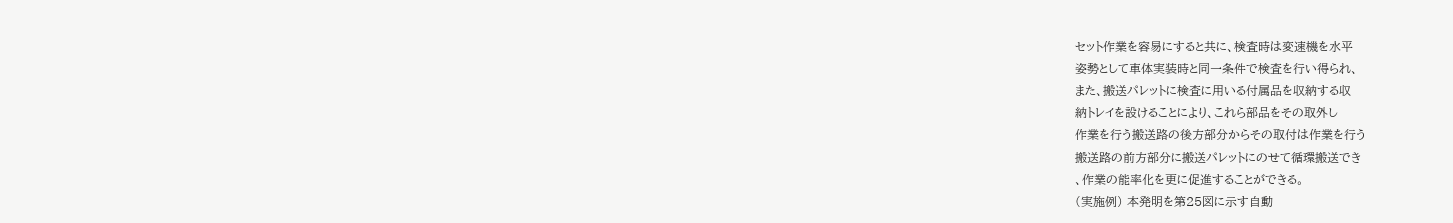セット作業を容易にすると共に、検査時は変速機を水平
姿勢として車体実装時と同一条件で検査を行い得られ、
また、搬送パレットに検査に用いる付属品を収納する収
納トレイを設けることにより、これら部品をその取外し
作業を行う搬送路の後方部分からその取付は作業を行う
搬送路の前方部分に搬送パレットにのせて循環搬送でき
、作業の能率化を更に促進することができる。
(実施例) 本発明を第25図に示す自動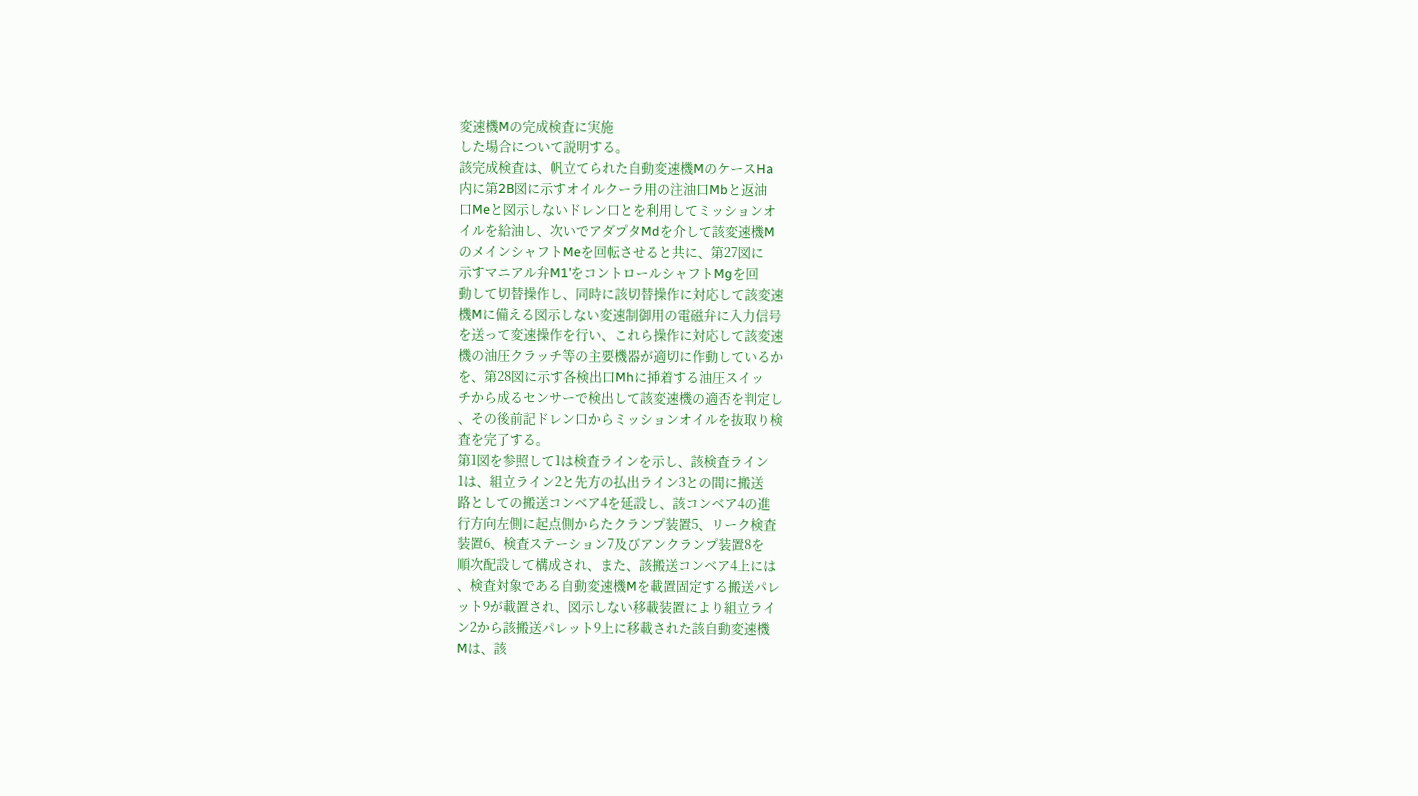変速機Mの完成検査に実施
した場合について説明する。
該完成検査は、帆立てられた自動変速機MのケースHa
内に第2B図に示すオイルクーラ用の注油口Mbと返油
口Meと図示しないドレン口とを利用してミッションオ
イルを給油し、次いでアダプタMdを介して該変速機M
のメインシャフトMeを回転させると共に、第27図に
示すマニアル弁M1’をコントロールシャフトMgを回
動して切替操作し、同時に該切替操作に対応して該変速
機Mに備える図示しない変速制御用の電磁弁に入力信号
を送って変速操作を行い、これら操作に対応して該変速
機の油圧クラッチ等の主要機器が適切に作動しているか
を、第28図に示す各検出口Mhに挿着する油圧スイッ
チから成るセンサーで検出して該変速機の適否を判定し
、その後前記ドレン口からミッションオイルを抜取り検
査を完了する。
第1図を参照して1は検査ラインを示し、該検査ライン
1は、組立ライン2と先方の払出ライン3との間に搬送
路としての搬送コンベア4を延設し、該コンベア4の進
行方向左側に起点側からたクランプ装置5、リーク検査
装置6、検査ステーション7及びアンクランプ装置8を
順次配設して構成され、また、該搬送コンベア4上には
、検査対象である自動変速機Mを載置固定する搬送パレ
ット9が載置され、図示しない移載装置により組立ライ
ン2から該搬送パレット9上に移載された該自動変速機
Mは、該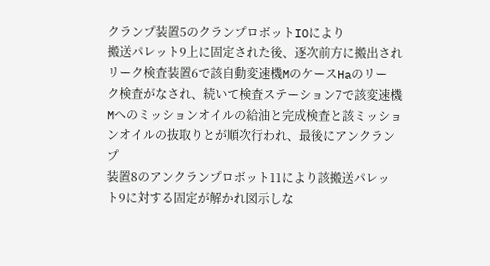クランプ装置5のクランプロボットIOにより
搬送パレット9上に固定された後、逐次前方に搬出され
リーク検査装置6で該自動変速機MのケースHaのリー
ク検査がなされ、続いて検査ステーション7で該変速機
Mへのミッションオイルの給油と完成検査と該ミッショ
ンオイルの抜取りとが順次行われ、最後にアンクランプ
装置8のアンクランプロボット11により該搬送パレッ
ト9に対する固定が解かれ図示しな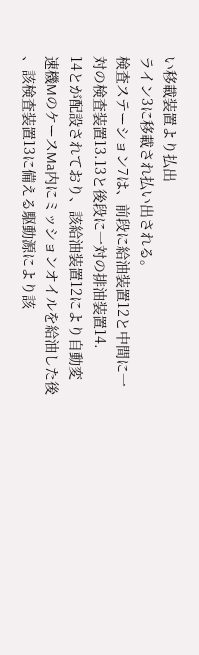い移載装置より払出
ライン3に移載され払い出される。
検査ステーション7は、前段に給油装置12と中間に一
対の検査装置13.13と後段に一対の排油装置14.
14とが配設されており、該給油装置12により自動変
速機MのケースMa内にミッションオイルを給油した後
、該検査装置13に備える駆動源により該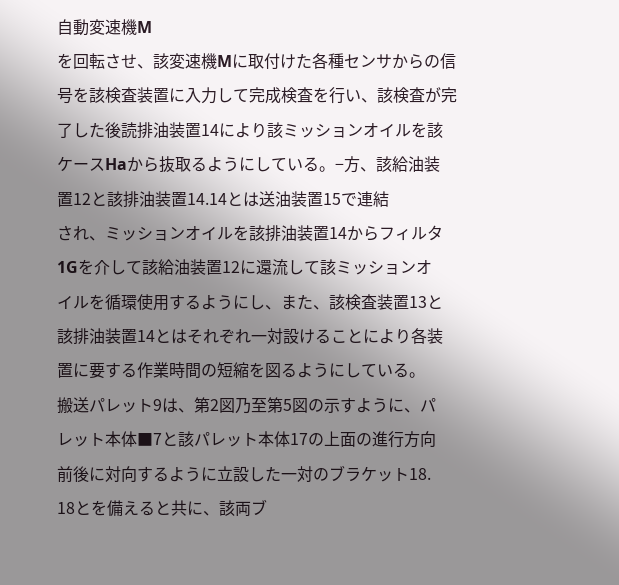自動変速機M
を回転させ、該変速機Mに取付けた各種センサからの信
号を該検査装置に入力して完成検査を行い、該検査が完
了した後読排油装置14により該ミッションオイルを該
ケースHaから抜取るようにしている。−方、該給油装
置12と該排油装置14.14とは送油装置15で連結
され、ミッションオイルを該排油装置14からフィルタ
1Gを介して該給油装置12に還流して該ミッションオ
イルを循環使用するようにし、また、該検査装置13と
該排油装置14とはそれぞれ一対設けることにより各装
置に要する作業時間の短縮を図るようにしている。
搬送パレット9は、第2図乃至第5図の示すように、パ
レット本体■7と該パレット本体17の上面の進行方向
前後に対向するように立設した一対のブラケット18.
18とを備えると共に、該両ブ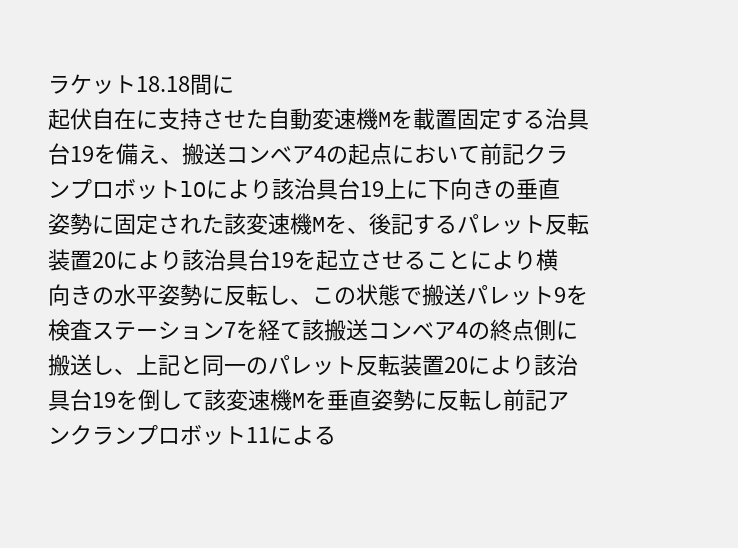ラケット18.18間に
起伏自在に支持させた自動変速機Mを載置固定する治具
台19を備え、搬送コンベア4の起点において前記クラ
ンプロボットlOにより該治具台19上に下向きの垂直
姿勢に固定された該変速機Mを、後記するパレット反転
装置20により該治具台19を起立させることにより横
向きの水平姿勢に反転し、この状態で搬送パレット9を
検査ステーション7を経て該搬送コンベア4の終点側に
搬送し、上記と同一のパレット反転装置20により該治
具台19を倒して該変速機Mを垂直姿勢に反転し前記ア
ンクランプロボット11による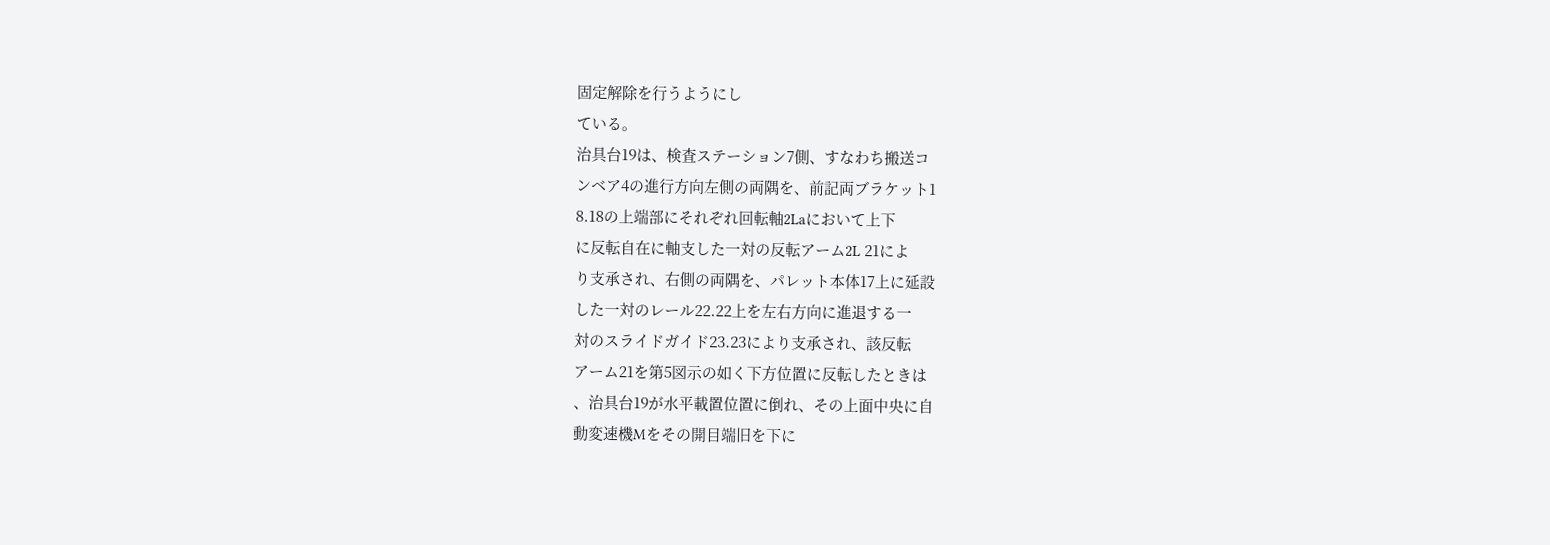固定解除を行うようにし
ている。
治具台19は、検査ステーション7側、すなわち搬送コ
ンベア4の進行方向左側の両隅を、前記両ブラケット1
8.18の上端部にそれぞれ回転軸2Laにおいて上下
に反転自在に軸支した一対の反転アーム2L 21によ
り支承され、右側の両隅を、パレット本体17上に延設
した一対のレール22.22上を左右方向に進退する一
対のスライドガイド23.23により支承され、該反転
アーム21を第5図示の如く下方位置に反転したときは
、治具台19が水平載置位置に倒れ、その上面中央に自
動変速機Mをその開目端旧を下に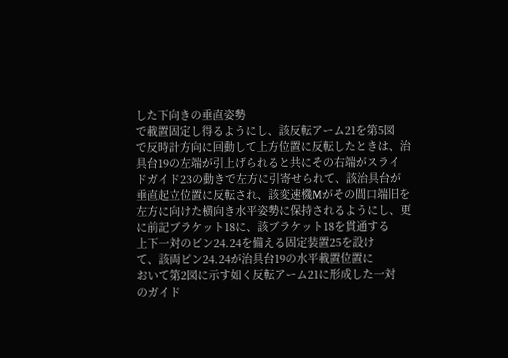した下向きの垂直姿勢
で載置固定し得るようにし、該反転アーム21を第5図
で反時計方向に回動して上方位置に反転したときは、治
具台19の左端が引上げられると共にその右端がスライ
ドガイド23の動きで左方に引寄せられて、該治具台が
垂直起立位置に反転され、該変速機Mがその間口端旧を
左方に向けた横向き水平姿勢に保持されるようにし、更
に前記ブラケット18に、該ブラケット18を貫通する
上下一対のビン24.24を備える固定装置25を設け
て、該両ピン24.24が治具台19の水平載置位置に
おいて第2図に示す如く反転アーム21に形成した一対
のガイド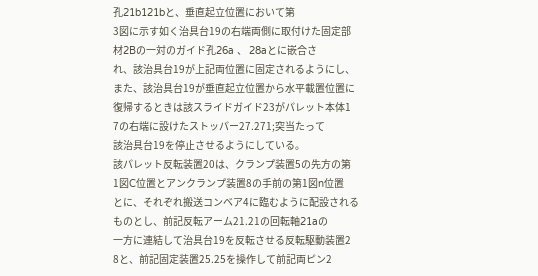孔21b121bと、垂直起立位置において第
3図に示す如く治具台19の右端両側に取付けた固定部
材2Bの一対のガイド孔26a 、 28aとに嵌合さ
れ、該治具台19が上記両位置に固定されるようにし、
また、該治具台19が垂直起立位置から水平載置位置に
復帰するときは該スライドガイド23がパレット本体1
7の右端に設けたストッパー27.271;突当たって
該治具台19を停止させるようにしている。
該パレット反転装置20は、クランプ装置5の先方の第
1図C位置とアンクランプ装置8の手前の第1図n位置
とに、それぞれ搬送コンベア4に臨むように配設される
ものとし、前記反転アーム21.21の回転軸21aの
一方に連結して治具台19を反転させる反転駆動装置2
8と、前記固定装置25.25を操作して前記両ピン2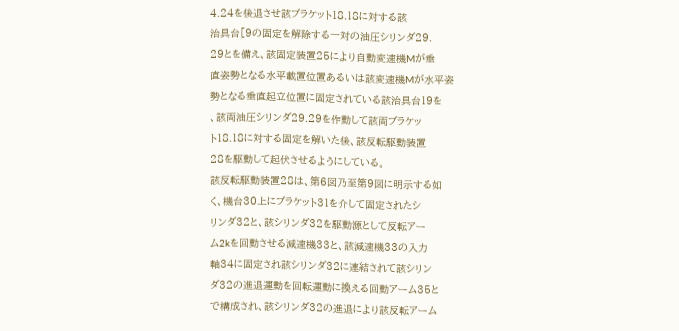4.24を後退させ該ブラケット18.18に対する該
治具台[9の固定を解除する一対の油圧シリンダ29.
29とを備え、該固定装置25により自動変速機Mが垂
直姿勢となる水平載置位置あるいは該変速機Mが水平姿
勢となる垂直起立位置に固定されている該治具台19を
、該両油圧シリンダ29.29を作動して該両ブラケッ
ト18.18に対する固定を解いた後、該反転駆動装置
28を駆動して起伏させるようにしている。
該反転駆動装置28は、第6図乃至第9図に明示する如
く、機台30上にブラケット31を介して固定されたシ
リンダ32と、該シリンダ32を駆動源として反転アー
ム2kを回動させる減速機33と、該減速機33の入力
軸34に固定され該シリンダ32に連結されて該シリン
ダ32の進退運動を回転運動に換える回動アーム35と
で構成され、該シリンダ32の進退により該反転アーム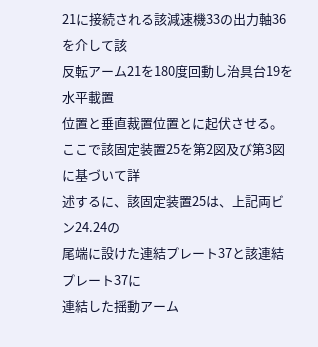21に接続される該減速機33の出力軸36を介して該
反転アーム21を180度回動し治具台19を水平載置
位置と垂直裁置位置とに起伏させる。
ここで該固定装置25を第2図及び第3図に基づいて詳
述するに、該固定装置25は、上記両ビン24.24の
尾端に設けた連結プレート37と該連結プレート37に
連結した揺動アーム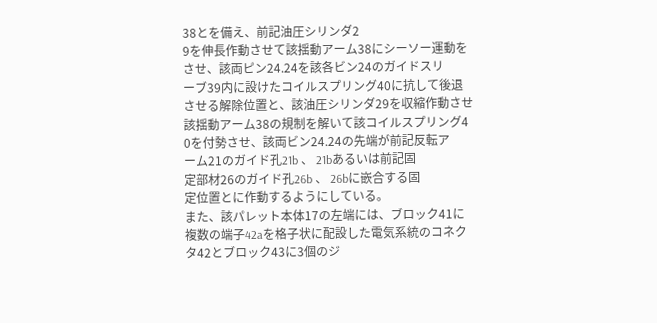38とを備え、前記油圧シリンダ2
9を伸長作動させて該揺動アーム38にシーソー運動を
させ、該両ピン24.24を該各ビン24のガイドスリ
ーブ39内に設けたコイルスプリング40に抗して後退
させる解除位置と、該油圧シリンダ29を収縮作動させ
該揺動アーム38の規制を解いて該コイルスプリング4
0を付勢させ、該両ビン24.24の先端が前記反転ア
ーム21のガイド孔21b 、 21bあるいは前記固
定部材26のガイド孔26b 、 26bに嵌合する固
定位置とに作動するようにしている。
また、該パレット本体17の左端には、ブロック41に
複数の端子42aを格子状に配設した電気系統のコネク
タ42とブロック43に3個のジ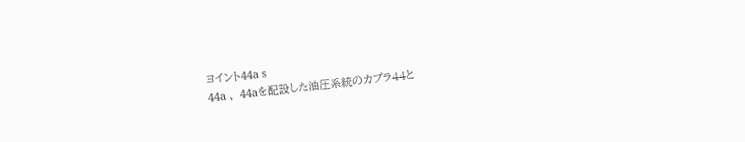ヨイント44a s
44a 、 44aを配設した油圧系統のカプラ44と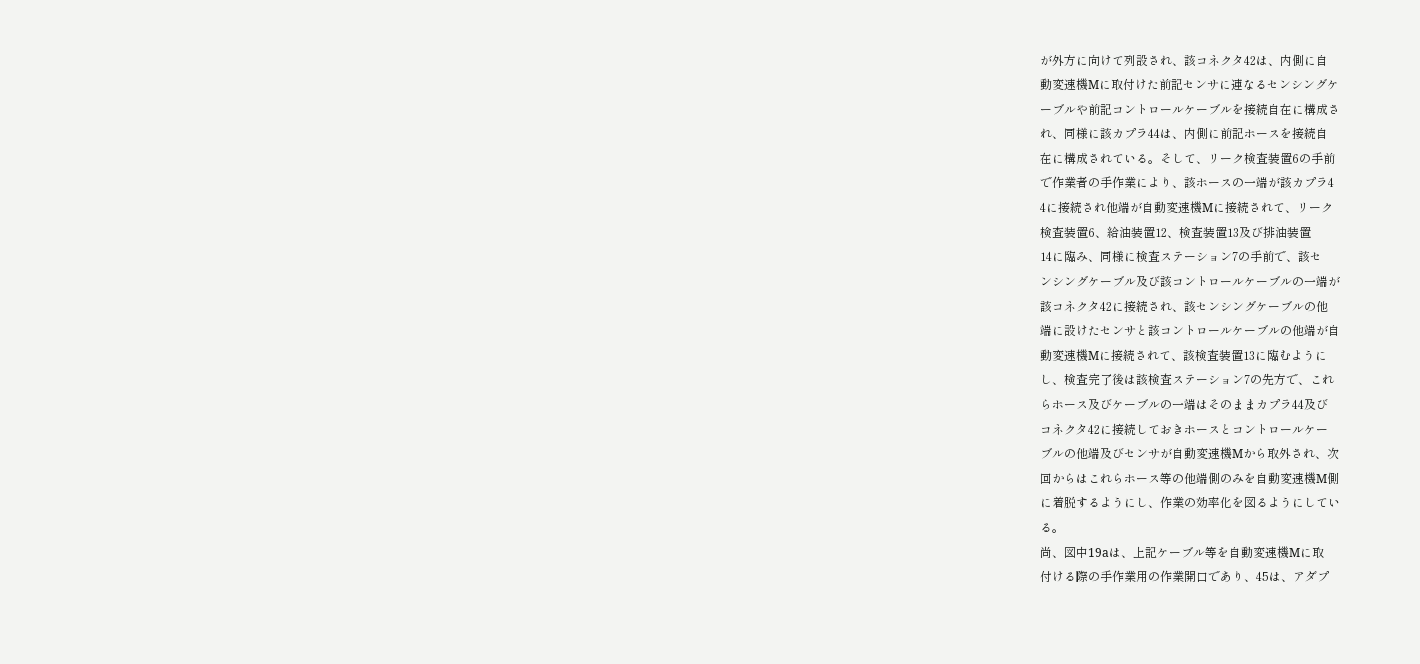が外方に向けて列設され、該コネクタ42は、内側に自
動変速機Mに取付けた前記センサに連なるセンシングケ
ーブルや前記コントロールケーブルを接続自在に構成さ
れ、同様に該カプラ44は、内側に前記ホースを接続自
在に構成されている。そして、リーク検査装置6の手前
で作業者の手作業により、該ホースの一端が該カプラ4
4に接続され他端が自動変速機Mに接続されて、リーク
検査装置6、給油装置12、検査装置13及び排油装置
14に臨み、同様に検査ステーション7の手前で、該セ
ンシングケーブル及び該コントロールケーブルの一端が
該コネクタ42に接続され、該センシングケーブルの他
端に設けたセンサと該コントロールケーブルの他端が自
動変速機Mに接続されて、該検査装置13に臨むように
し、検査完了後は該検査ステーション7の先方で、これ
らホース及びケーブルの一端はそのままカプラ44及び
コネクタ42に接続しておきホースとコントロールケー
ブルの他端及びセンサが自動変速機Mから取外され、次
回からはこれらホース等の他端側のみを自動変速機M側
に着脱するようにし、作業の効率化を図るようにしてい
る。
尚、図中19aは、上記ケーブル等を自動変速機Mに取
付ける際の手作業用の作業開口であり、45は、アダプ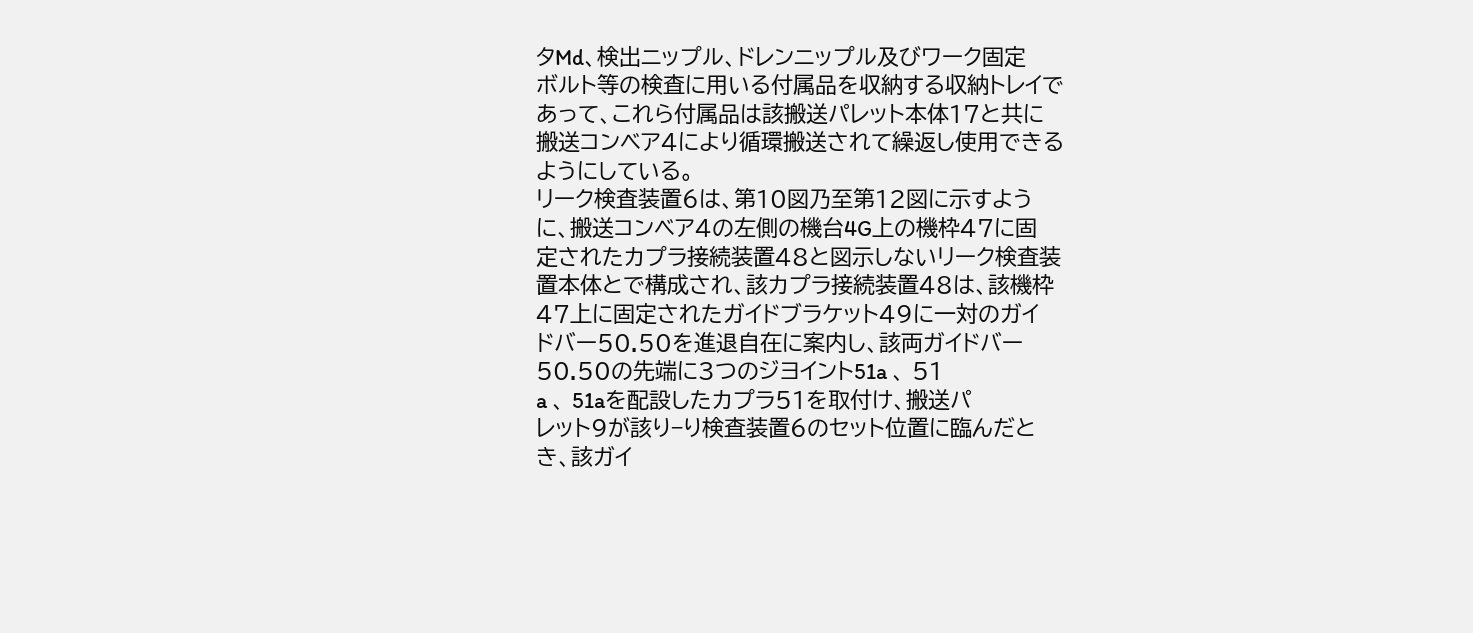タMd、検出ニップル、ドレンニップル及びワーク固定
ボルト等の検査に用いる付属品を収納する収納トレイで
あって、これら付属品は該搬送パレット本体17と共に
搬送コンベア4により循環搬送されて繰返し使用できる
ようにしている。
リーク検査装置6は、第10図乃至第12図に示すよう
に、搬送コンベア4の左側の機台4G上の機枠47に固
定されたカプラ接続装置48と図示しないリーク検査装
置本体とで構成され、該カプラ接続装置48は、該機枠
47上に固定されたガイドブラケット49に一対のガイ
ドバー50.50を進退自在に案内し、該両ガイドバー
50.50の先端に3つのジヨイント51a 、 51
a 、 51aを配設したカプラ51を取付け、搬送パ
レット9が該り−り検査装置6のセット位置に臨んだと
き、該ガイ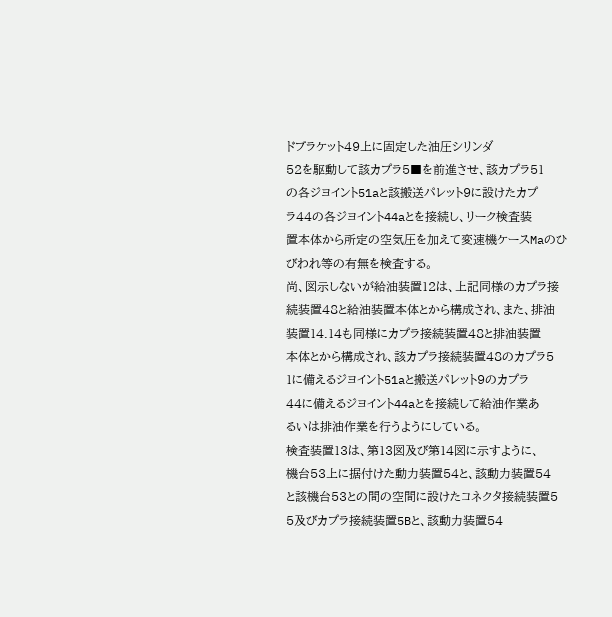ドブラケット49上に固定した油圧シリンダ
52を駆動して該カプラ5■を前進させ、該カプラ51
の各ジヨイント51aと該搬送パレット9に設けたカプ
ラ44の各ジヨイント44aとを接続し、リーク検査装
置本体から所定の空気圧を加えて変速機ケースMaのひ
びわれ等の有無を検査する。
尚、図示しないが給油装置12は、上記同様のカプラ接
続装置48と給油装置本体とから構成され、また、排油
装置14.14も同様にカプラ接続装置48と排油装置
本体とから構成され、該カプラ接続装置48のカプラ5
1に備えるジヨイント51aと搬送パレット9のカプラ
44に備えるジヨイント44aとを接続して給油作業あ
るいは排油作業を行うようにしている。
検査装置13は、第13図及び第14図に示すように、
機台53上に据付けた動力装置54と、該動力装置54
と該機台53との間の空間に設けたコネクタ接続装置5
5及びカプラ接続装置5Bと、該動力装置54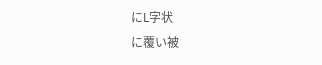にL字状
に覆い被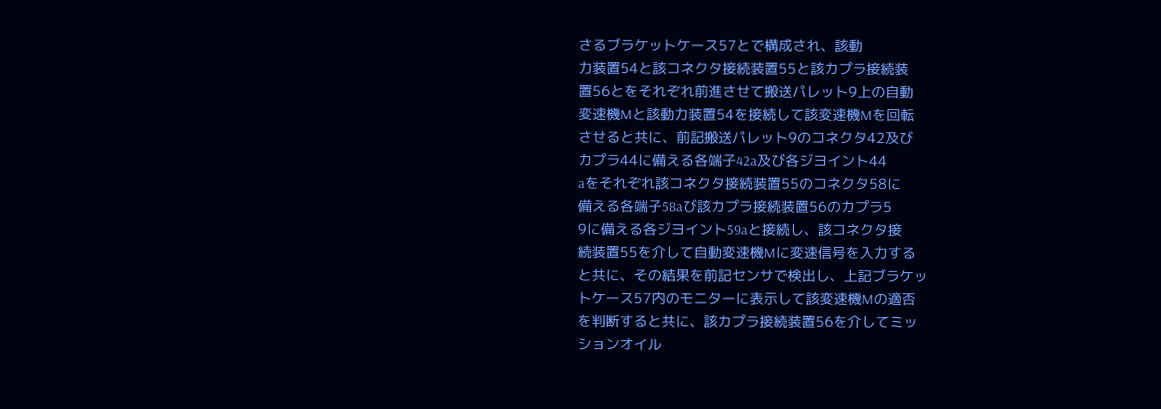さるブラケットケース57とで構成され、該動
力装置54と該コネクタ接続装置55と該カプラ接続装
置56とをそれぞれ前進させて搬送パレット9上の自動
変速機Mと該動力装置54を接続して該変速機Mを回転
させると共に、前記搬送パレット9のコネクタ42及び
カプラ44に備える各端子42a及び各ジヨイント44
aをそれぞれ該コネクタ接続装置55のコネクタ58に
備える各端子58aび該カプラ接続装置56のカプラ5
9に備える各ジヨイント59aと接続し、該コネクタ接
続装置55を介して自動変速機Mに変速信号を入力する
と共に、その結果を前記センサで検出し、上記ブラケッ
トケース57内のモニターに表示して該変速機Mの適否
を判断すると共に、該カプラ接続装置56を介してミッ
ションオイル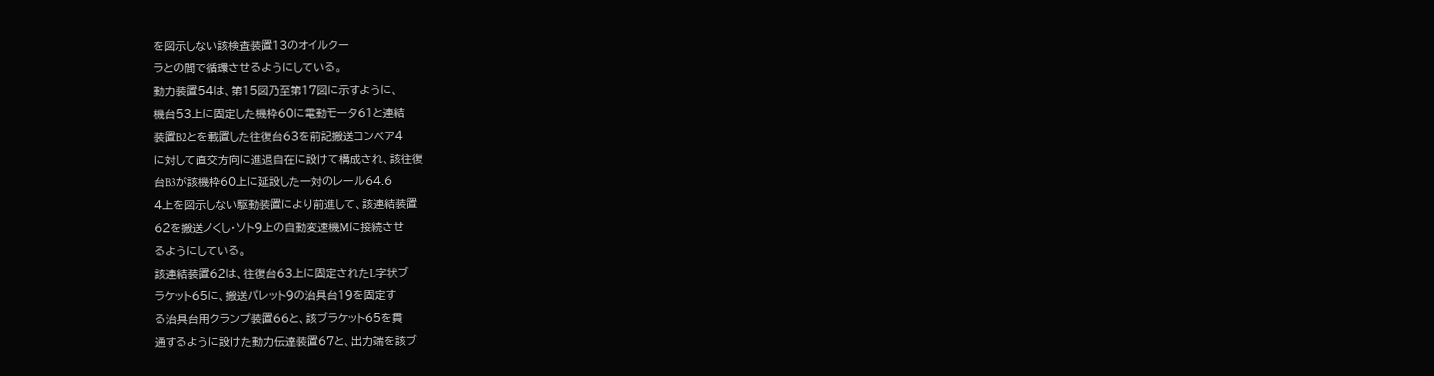を図示しない該検査装置13のオイルクー
ラとの間で循環させるようにしている。
動力装置54は、第15図乃至第17図に示すように、
機台53上に固定した機枠60に電動モータ61と連結
装置B2とを載置した往復台63を前記搬送コンベア4
に対して直交方向に進退自在に設けて構成され、該往復
台B3が該機枠60上に延設した一対のレール64.6
4上を図示しない駆動装置により前進して、該連結装置
62を搬送ノくし・ソト9上の自動変速機Mに接続させ
るようにしている。
該連結装置62は、往復台63上に固定されたL字状ブ
ラケット65に、搬送パレット9の治具台19を固定す
る治具台用クランプ装置66と、該ブラケット65を貫
通するように設けた動力伝達装置67と、出力端を該ブ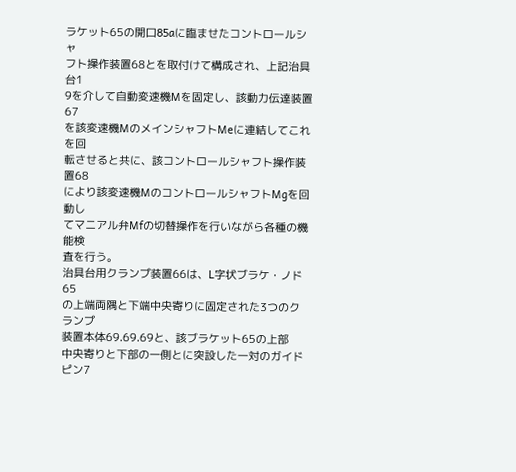ラケット65の開口85aに臨ませたコントロールシャ
フト操作装置68とを取付けて構成され、上記治具台1
9を介して自動変速機Mを固定し、該動力伝達装置67
を該変速機MのメインシャフトMeに連結してこれを回
転させると共に、該コントロールシャフト操作装置68
により該変速機MのコントロールシャフトMgを回動し
てマニアル弁Mfの切替操作を行いながら各種の機能検
査を行う。
治具台用クランプ装置66は、L字状ブラケ・ノド65
の上端両隅と下端中央寄りに固定された3つのクランプ
装置本体69.69.69と、該ブラケット65の上部
中央寄りと下部の一側とに突設した一対のガイドピン7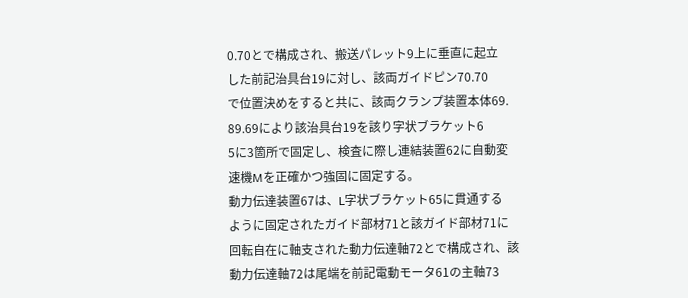0.70とで構成され、搬送パレット9上に垂直に起立
した前記治具台19に対し、該両ガイドピン70.70
で位置決めをすると共に、該両クランプ装置本体69.
89.69により該治具台19を該り字状ブラケット6
5に3箇所で固定し、検査に際し連結装置62に自動変
速機Mを正確かつ強固に固定する。
動力伝達装置67は、L字状ブラケット65に貫通する
ように固定されたガイド部材71と該ガイド部材71に
回転自在に軸支された動力伝達軸72とで構成され、該
動力伝達軸72は尾端を前記電動モータ61の主軸73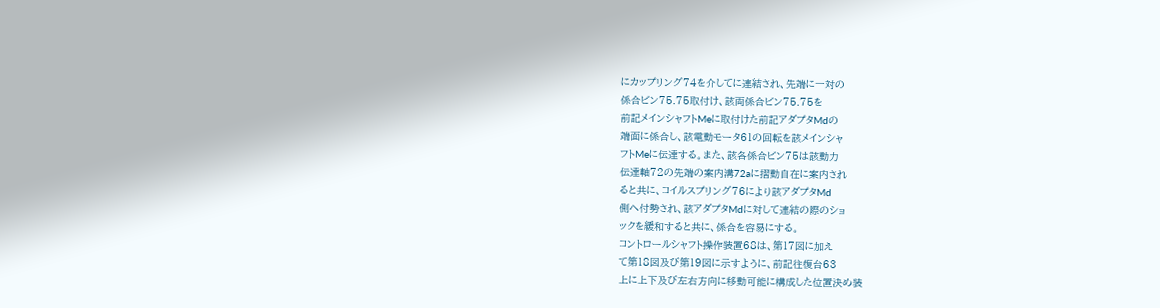にカップリング74を介してに連結され、先端に一対の
係合ビン75.75取付け、該両係合ビン75.75を
前記メインシャフトMeに取付けた前記アダプタMdの
端面に係合し、該電動モータ61の回転を該メインシャ
フトMeに伝達する。また、該各係合ビン75は該動力
伝達軸72の先端の案内溝72aに摺動自在に案内され
ると共に、コイルスプリング76により該アダプタMd
側へ付勢され、該アダプタMdに対して連結の際のショ
ックを緩和すると共に、係合を容易にする。
コントロールシャフト操作装置68は、第17図に加え
て第18図及び第19図に示すように、前記往復台63
上に上下及び左右方向に移動可能に構成した位置決め装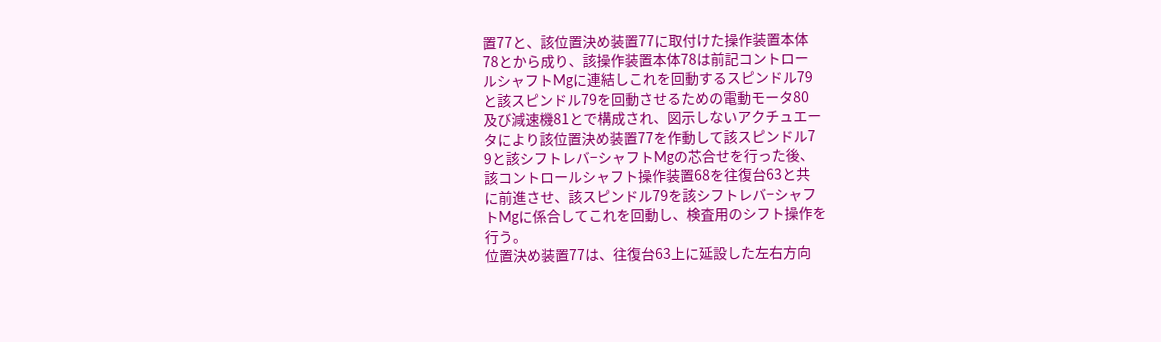置77と、該位置決め装置77に取付けた操作装置本体
78とから成り、該操作装置本体78は前記コントロー
ルシャフトMgに連結しこれを回動するスピンドル79
と該スピンドル79を回動させるための電動モータ80
及び減速機81とで構成され、図示しないアクチュエー
タにより該位置決め装置77を作動して該スピンドル7
9と該シフトレバ−シャフトMgの芯合せを行った後、
該コントロールシャフト操作装置68を往復台63と共
に前進させ、該スピンドル79を該シフトレバ−シャフ
トMgに係合してこれを回動し、検査用のシフト操作を
行う。
位置決め装置77は、往復台63上に延設した左右方向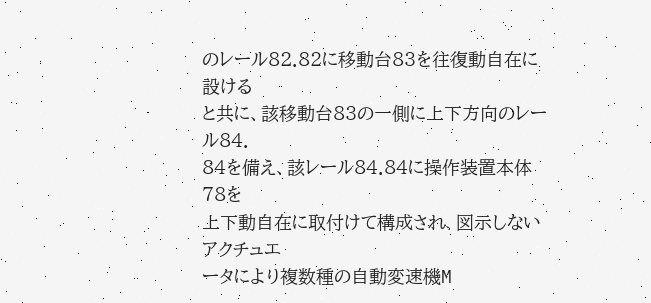のレール82.82に移動台83を往復動自在に設ける
と共に、該移動台83の一側に上下方向のレール84.
84を備え、該レール84.84に操作装置本体78を
上下動自在に取付けて構成され、図示しないアクチュエ
ータにより複数種の自動変速機M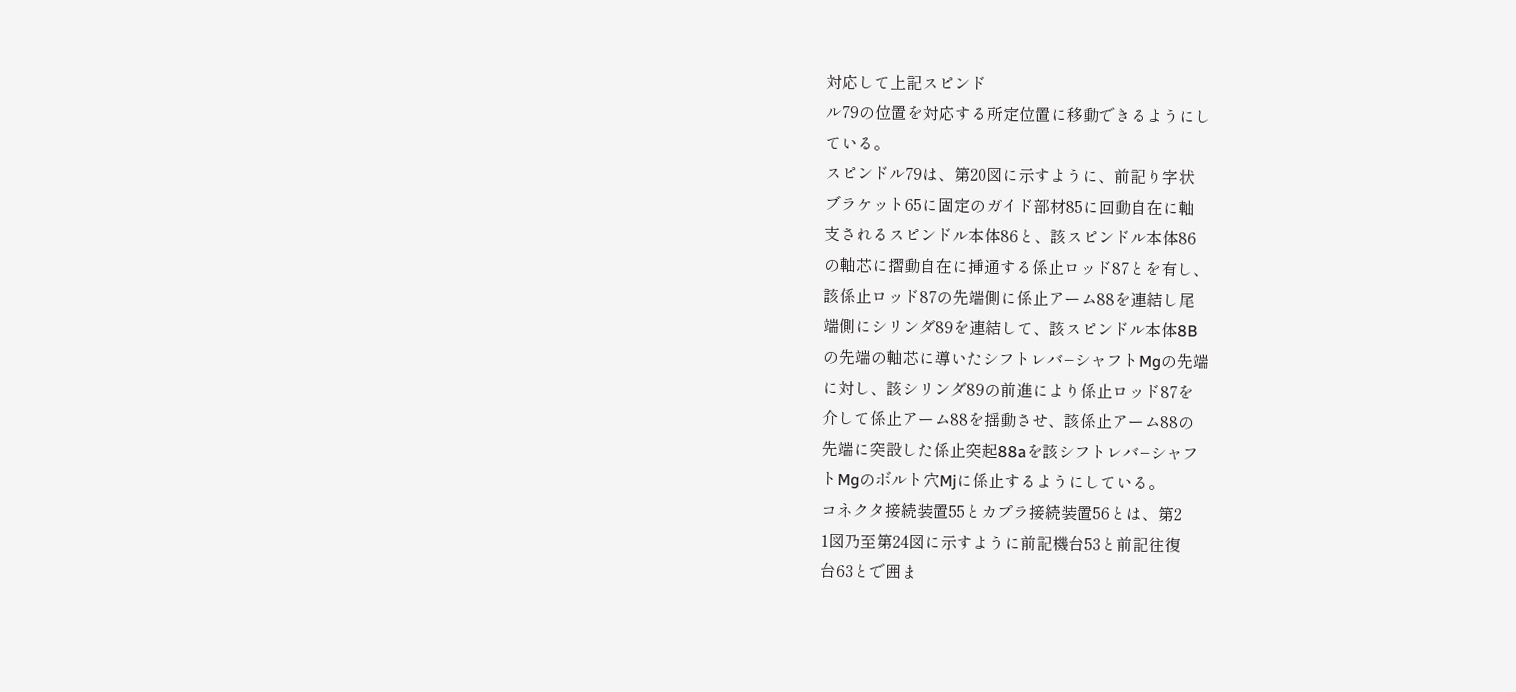対応して上記スピンド
ル79の位置を対応する所定位置に移動できるようにし
ている。
スピンドル79は、第20図に示すように、前記り字状
ブラケット65に固定のガイド部材85に回動自在に軸
支されるスピンドル本体86と、該スピンドル本体86
の軸芯に摺動自在に挿通する係止ロッド87とを有し、
該係止ロッド87の先端側に係止アーム88を連結し尾
端側にシリンダ89を連結して、該スピンドル本体8B
の先端の軸芯に導いたシフトレバ−シャフトMgの先端
に対し、該シリンダ89の前進により係止ロッド87を
介して係止アーム88を揺動させ、該係止アーム88の
先端に突設した係止突起88aを該シフトレバ−シャフ
トMgのボルト穴Mjに係止するようにしている。
コネクタ接続装置55とカプラ接続装置56とは、第2
1図乃至第24図に示すように前記機台53と前記往復
台63とで囲ま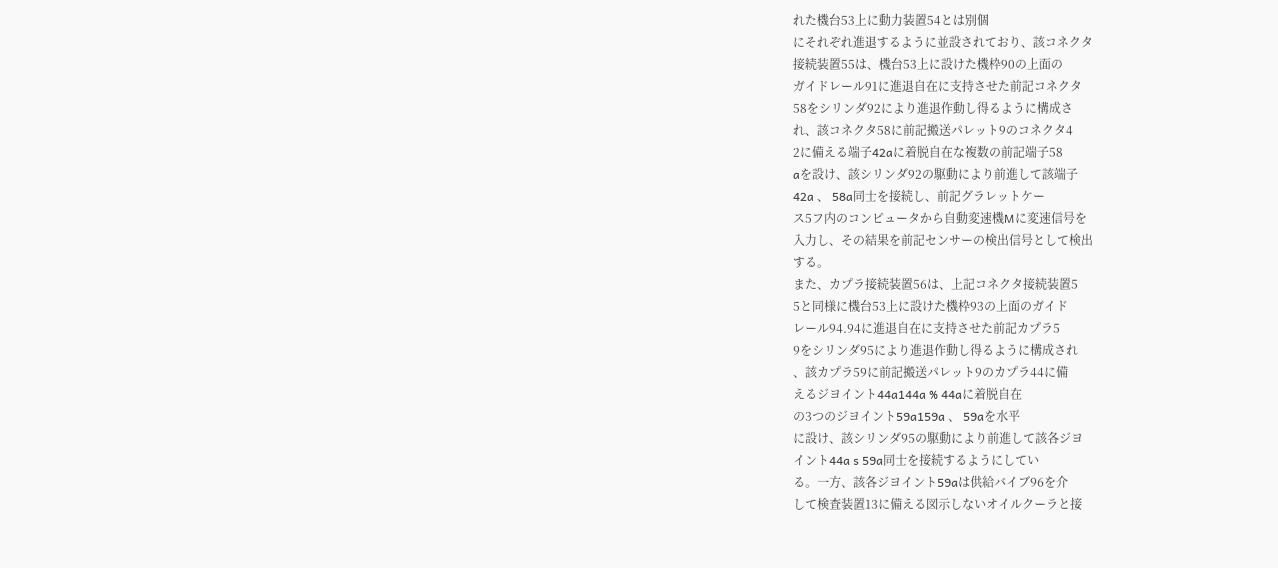れた機台53上に動力装置54とは別個
にそれぞれ進退するように並設されており、該コネクタ
接続装置55は、機台53上に設けた機枠90の上面の
ガイドレール91に進退自在に支持させた前記コネクタ
58をシリンダ92により進退作動し得るように構成さ
れ、該コネクタ58に前記搬送パレット9のコネクタ4
2に備える端子42aに着脱自在な複数の前記端子58
aを設け、該シリンダ92の駆動により前進して該端子
42a 、 58a同士を接続し、前記グラレットケー
ス5フ内のコンピュータから自動変速機Mに変速信号を
入力し、その結果を前記センサーの検出信号として検出
する。
また、カプラ接続装置56は、上記コネクタ接続装置5
5と同様に機台53上に設けた機枠93の上面のガイド
レール94.94に進退自在に支持させた前記カプラ5
9をシリンダ95により進退作動し得るように構成され
、該カプラ59に前記搬送パレット9のカプラ44に備
えるジヨイント44a144a % 44aに着脱自在
の3つのジヨイント59a159a 、 59aを水平
に設け、該シリンダ95の駆動により前進して該各ジヨ
イント44a s 59a同士を接続するようにしてい
る。一方、該各ジヨイント59aは供給バイブ96を介
して検査装置13に備える図示しないオイルクーラと接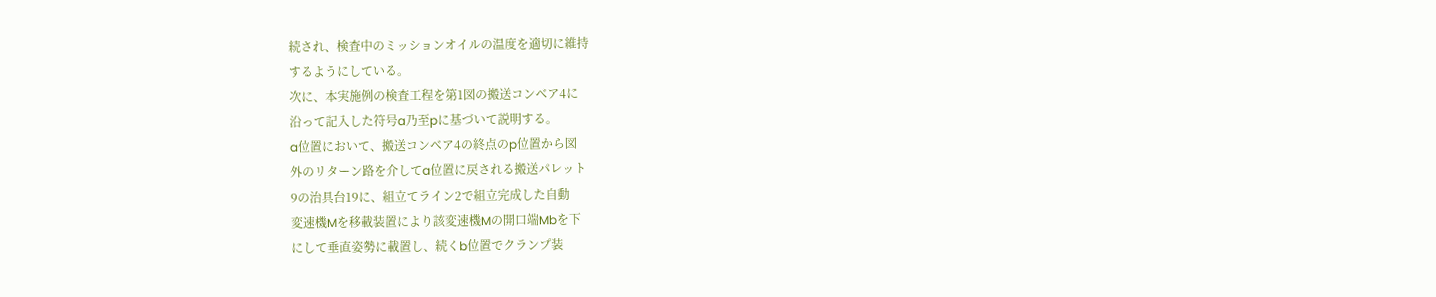続され、検査中のミッションオイルの温度を適切に維持
するようにしている。
次に、本実施例の検査工程を第1図の搬送コンベア4に
沿って記入した符号a乃至pに基づいて説明する。
a位置において、搬送コンベア4の終点のp位置から図
外のリターン路を介してa位置に戻される搬送パレット
9の治具台19に、組立てライン2で組立完成した自動
変速機Mを移載装置により該変速機Mの開口端Mbを下
にして垂直姿勢に載置し、続くb位置でクランプ装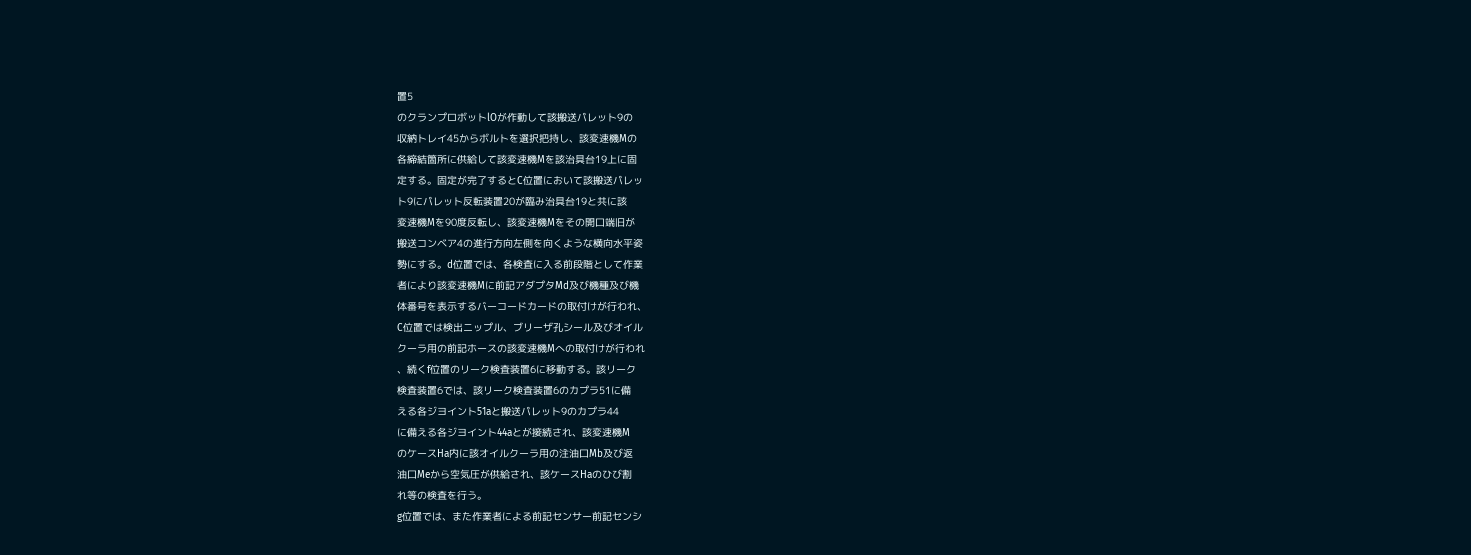置5
のクランプロボットlOが作動して該搬送パレット9の
収納トレイ45からボルトを選択把持し、該変速機Mの
各締結箇所に供給して該変速機Mを該治具台19上に固
定する。固定が完了するとC位置において該搬送パレッ
ト9にパレット反転装置20が臨み治具台19と共に該
変速機Mを90度反転し、該変速機Mをその開口端旧が
搬送コンベア4の進行方向左側を向くような横向水平姿
勢にする。d位置では、各検査に入る前段階として作業
者により該変速機Mに前記アダプタMd及び機種及び機
体番号を表示するバーコードカードの取付けが行われ、
C位置では検出ニップル、ブリーザ孔シール及びオイル
クーラ用の前記ホースの該変速機Mへの取付けが行われ
、続くf位置のリーク検査装置6に移動する。該リーク
検査装置6では、該リーク検査装置6のカプラ51に備
える各ジヨイント51aと搬送パレット9のカプラ44
に備える各ジヨイント44aとが接続され、該変速機M
のケースHa内に該オイルクーラ用の注油口Mb及び返
油口Meから空気圧が供給され、該ケースHaのひび割
れ等の検査を行う。
g位置では、また作業者による前記センサー前記センシ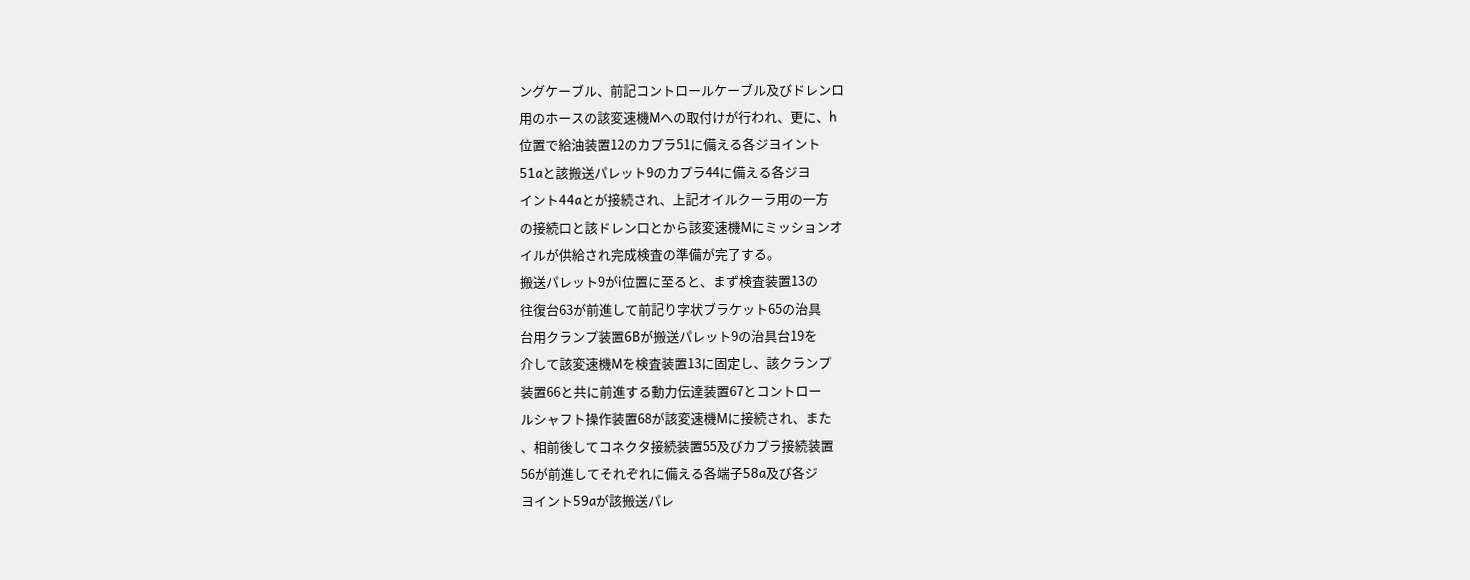ングケーブル、前記コントロールケーブル及びドレンロ
用のホースの該変速機Mへの取付けが行われ、更に、h
位置で給油装置12のカプラ51に備える各ジヨイント
51aと該搬送パレット9のカプラ44に備える各ジヨ
イント44aとが接続され、上記オイルクーラ用の一方
の接続口と該ドレン口とから該変速機Mにミッションオ
イルが供給され完成検査の準備が完了する。
搬送パレット9がi位置に至ると、まず検査装置13の
往復台63が前進して前記り字状ブラケット65の治具
台用クランプ装置6Bが搬送パレット9の治具台19を
介して該変速機Mを検査装置13に固定し、該クランプ
装置66と共に前進する動力伝達装置67とコントロー
ルシャフト操作装置68が該変速機Mに接続され、また
、相前後してコネクタ接続装置55及びカプラ接続装置
56が前進してそれぞれに備える各端子58a及び各ジ
ヨイント59aが該搬送パレ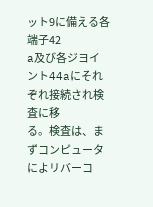ット9に備える各端子42
a及び各ジヨイント44aにそれぞれ接続され検査に移
る。検査は、まずコンピュータによリバーコ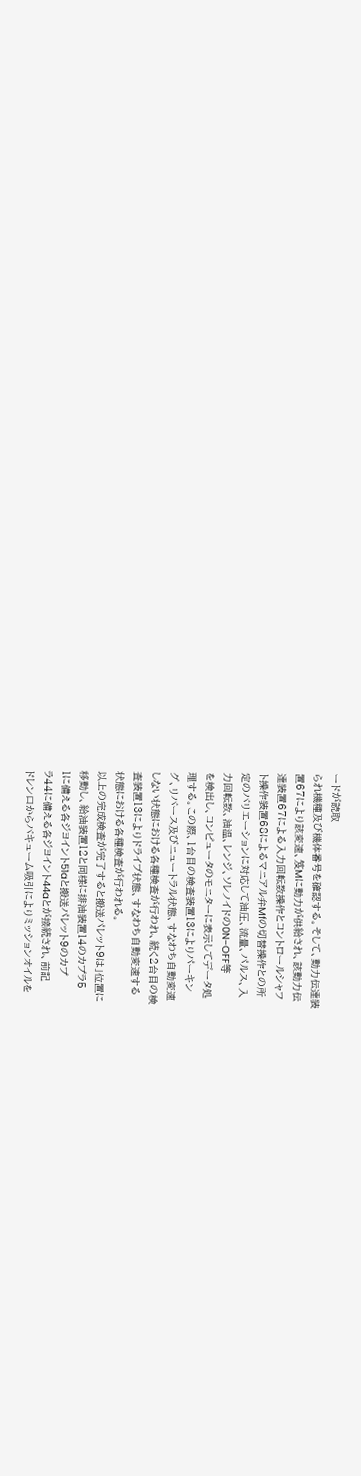ードが読取
られ機種及び機体番号を確認する。そして、動力伝達装
置67により該変速、笈Mに動力が供給され、該動力伝
達装置67による入力回転数操作とコントロールシャフ
ト操作装置68によるマニアル弁Mfの切替操作との所
定のバリエーションに対応して油圧、流量、パルス、入
力回転数、油温、レンジ、ソレノイドの0N−OFF等
を検出し、コンピュータのモニターに表示してデータ処
理する。この際、1台目の検査装置13によりパーキン
グ、リバース及びニュートラル状態、すなわち自動変速
しない状態における各種検査が行われ、続く2台目の検
査装置13によりドライブ状態、すなわち自動変速する
状態における各種検査が行われる。
以上の完成検査が完了すると搬送パレット9は」位置に
移動し、給油装置12と同様に排油装置14のカプラ5
1に備える各ジヨイント51aと搬送パレット9のカプ
ラ44に備える各ジヨイント44aとが接続され、前記
ドレン口からバキューム吸引によりミッションオイルを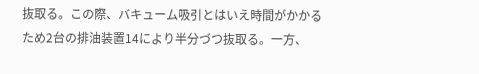抜取る。この際、バキューム吸引とはいえ時間がかかる
ため2台の排油装置14により半分づつ抜取る。一方、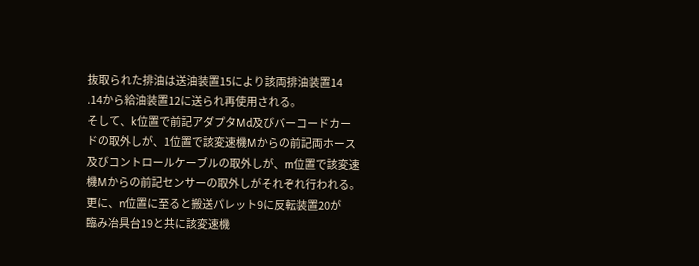抜取られた排油は送油装置15により該両排油装置14
.14から給油装置12に送られ再使用される。
そして、k位置で前記アダプタMd及びバーコードカー
ドの取外しが、1位置で該変速機Mからの前記両ホース
及びコントロールケーブルの取外しが、m位置で該変速
機Mからの前記センサーの取外しがそれぞれ行われる。
更に、n位置に至ると搬送パレット9に反転装置20が
臨み冶具台19と共に該変速機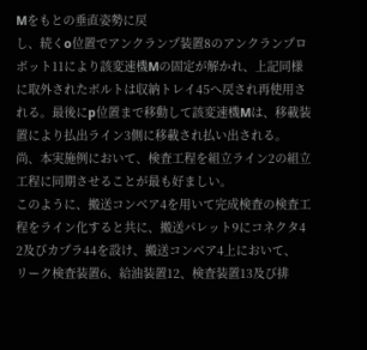Mをもとの垂直姿勢に戻
し、続くo位置でアンクランプ装置8のアンクランプロ
ボット11により該変速機Mの固定が解かれ、上記同様
に取外されたボルトは収納トレイ45へ戻され再使用さ
れる。最後にp位置まで移動して該変速機Mは、移載装
置により払出ライン3側に移載され払い出される。
尚、本実施例において、検査工程を組立ライン2の組立
工程に同期させることが最も好ましい。
このように、搬送コンベア4を用いて完成検査の検査工
程をライン化すると共に、搬送パレット9にコネクタ4
2及びカプラ44を設け、搬送コンベア4上において、
リーク検査装置6、給油装置12、検査装置13及び排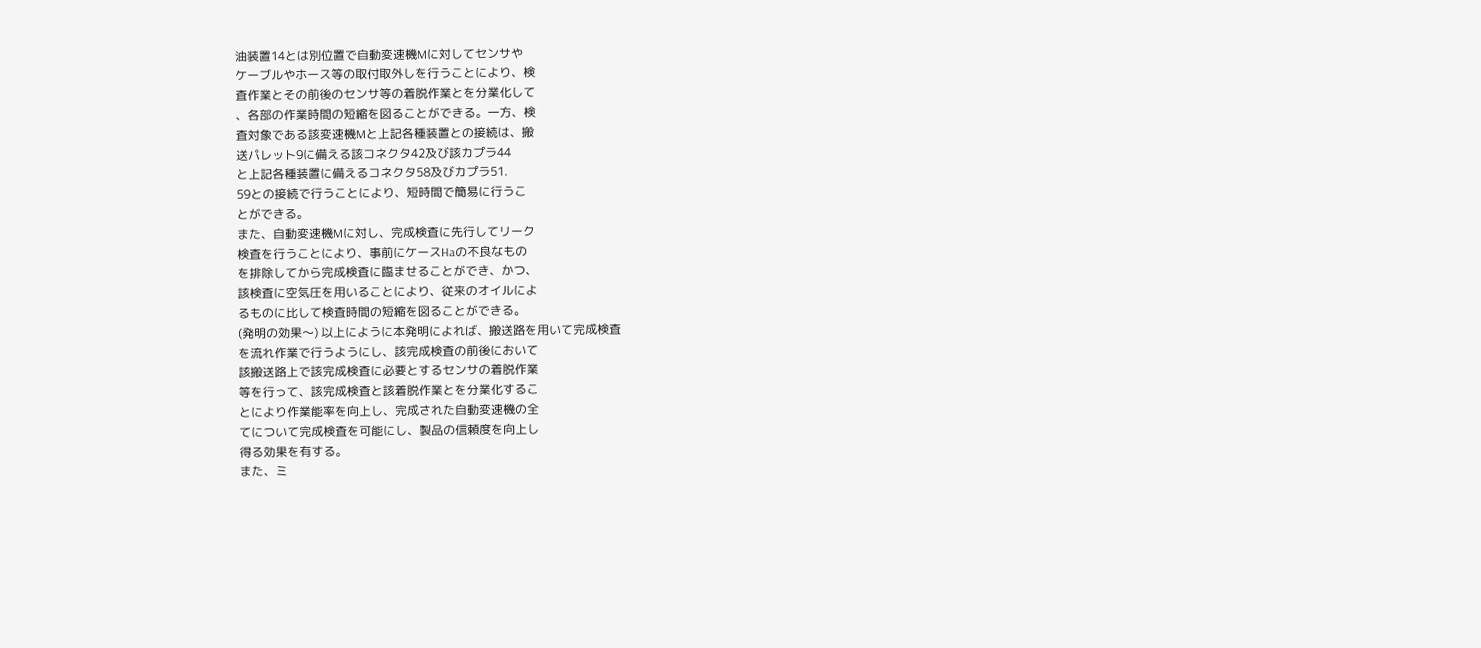油装置14とは別位置で自動変速機Mに対してセンサや
ケーブルやホース等の取付取外しを行うことにより、検
査作業とその前後のセンサ等の着脱作業とを分業化して
、各部の作業時間の短縮を図ることができる。一方、検
査対象である該変速機Mと上記各種装置との接続は、搬
送パレット9に備える該コネクタ42及び該カプラ44
と上記各種装置に備えるコネクタ58及びカプラ51.
59との接続で行うことにより、短時間で簡易に行うこ
とができる。
また、自動変速機Mに対し、完成検査に先行してリーク
検査を行うことにより、事前にケースHaの不良なもの
を排除してから完成検査に臨ませることができ、かつ、
該検査に空気圧を用いることにより、従来のオイルによ
るものに比して検査時間の短縮を図ることができる。
(発明の効果〜) 以上にように本発明によれば、搬送路を用いて完成検査
を流れ作業で行うようにし、該完成検査の前後において
該搬送路上で該完成検査に必要とするセンサの着脱作業
等を行って、該完成検査と該着脱作業とを分業化するこ
とにより作業能率を向上し、完成された自動変速機の全
てについて完成検査を可能にし、製品の信頼度を向上し
得る効果を有する。
また、ミ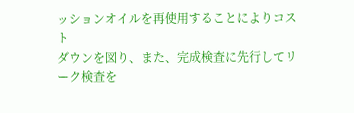ッションオイルを再使用することによりコスト
ダウンを図り、また、完成検査に先行してリーク検査を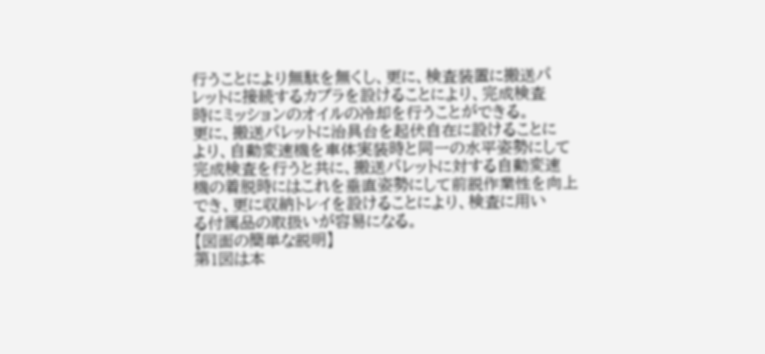行うことにより無駄を無くし、更に、検査装置に搬送パ
レットに接続するカプラを設けることにより、完成検査
時にミッションのオイルの冷却を行うことができる。
更に、搬送パレットに治具台を起伏自在に設けることに
より、自動変速機を車体実装時と同一の水平姿勢にして
完成検査を行うと共に、搬送パレットに対する自動変速
機の着脱時にはこれを垂直姿勢にして前説作業性を向上
でき、更に収納トレイを設けることにより、検査に用い
る付属品の取扱いが容易になる。
【図面の簡単な説明】
第1図は本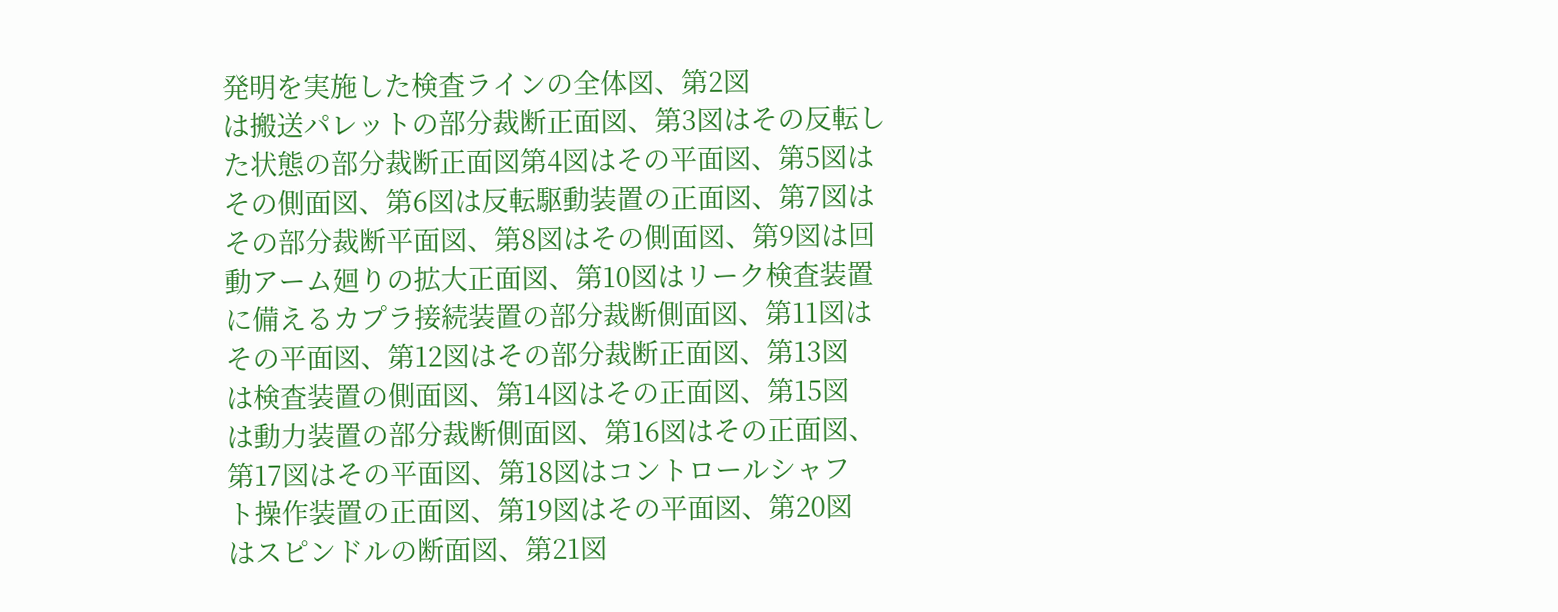発明を実施した検査ラインの全体図、第2図
は搬送パレットの部分裁断正面図、第3図はその反転し
た状態の部分裁断正面図第4図はその平面図、第5図は
その側面図、第6図は反転駆動装置の正面図、第7図は
その部分裁断平面図、第8図はその側面図、第9図は回
動アーム廻りの拡大正面図、第10図はリーク検査装置
に備えるカプラ接続装置の部分裁断側面図、第11図は
その平面図、第12図はその部分裁断正面図、第13図
は検査装置の側面図、第14図はその正面図、第15図
は動力装置の部分裁断側面図、第16図はその正面図、
第17図はその平面図、第18図はコントロールシャフ
ト操作装置の正面図、第19図はその平面図、第20図
はスピンドルの断面図、第21図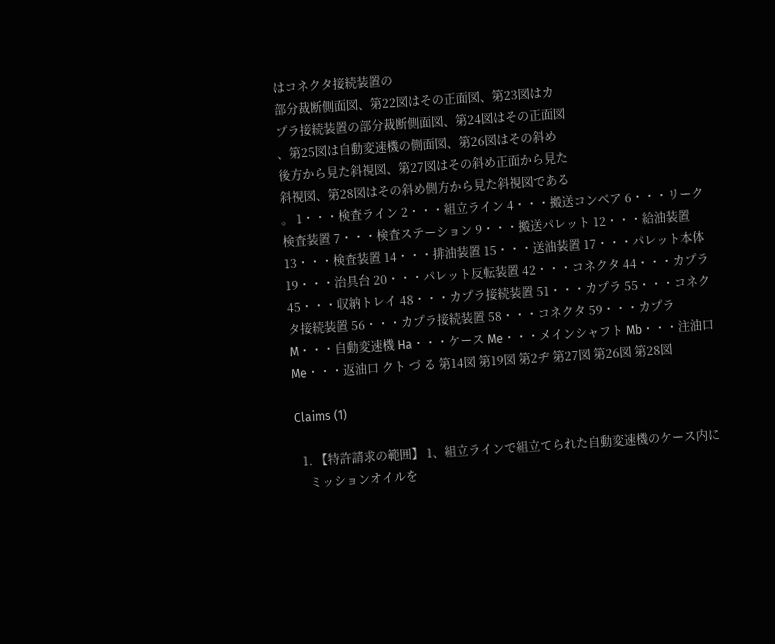はコネクタ接続装置の
部分裁断側面図、第22図はその正面図、第23図はカ
プラ接続装置の部分裁断側面図、第24図はその正面図
、第25図は自動変速機の側面図、第26図はその斜め
後方から見た斜視図、第27図はその斜め正面から見た
斜視図、第28図はその斜め側方から見た斜視図である
。 1・・・検査ライン 2・・・組立ライン 4・・・搬送コンベア 6・・・リーク検査装置 7・・・検査ステーション 9・・・搬送パレット 12・・・給油装置 13・・・検査装置 14・・・排油装置 15・・・送油装置 17・・・パレット本体 19・・・治具台 20・・・パレット反転装置 42・・・コネクタ 44・・・カプラ 45・・・収納トレイ 48・・・カプラ接続装置 51・・・カプラ 55・・・コネクタ接続装置 56・・・カプラ接続装置 58・・・コネクタ 59・・・カプラ M・・・自動変速機 Ha・・・ケース Me・・・メインシャフト Mb・・・注油口 Me・・・返油口 クト づ る 第14図 第19図 第2ヂ 第27図 第26図 第28図

Claims (1)

  1. 【特許請求の範囲】 1、組立ラインで組立てられた自動変速機のケース内に
    ミッションオイルを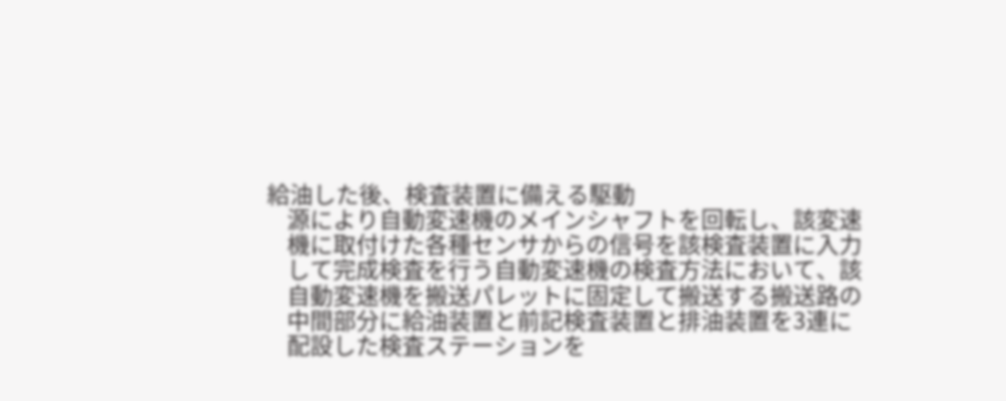給油した後、検査装置に備える駆動
    源により自動変速機のメインシャフトを回転し、該変速
    機に取付けた各種センサからの信号を該検査装置に入力
    して完成検査を行う自動変速機の検査方法において、該
    自動変速機を搬送パレットに固定して搬送する搬送路の
    中間部分に給油装置と前記検査装置と排油装置を3連に
    配設した検査ステーションを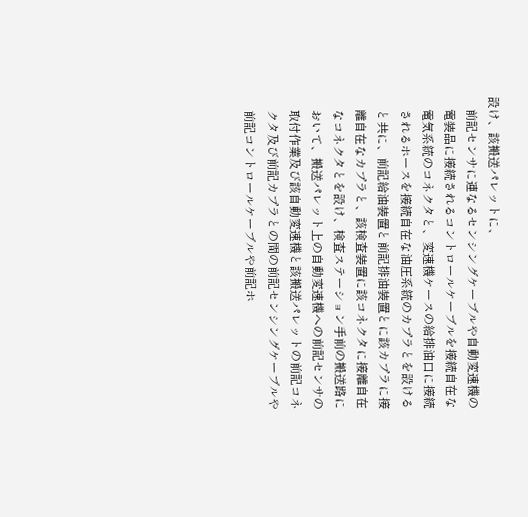設け、該搬送パレットに、
    前記センサに連なるセンシングケーブルや自動変速機の
    電装品に接続されるコントロールケーブルを接続自在な
    電気系統のコネクタと、変速機ケースの給排油口に接続
    されるホースを接続自在な油圧系統のカプラとを設ける
    と共に、前記給油装置と前記排油装置とに該カプラに接
    離自在なカプラと、該検査装置に該コネクタに接離自在
    なコネクタとを設け、検査ステーション手前の搬送路に
    おいて、搬送パレット上の自動変速機への前記センサの
    取付作業及び該自動変速機と該搬送パレットの前記コネ
    クタ及び前記カプラとの間の前記センシングケーブルや
    前記コントロールケーブルや前記ホ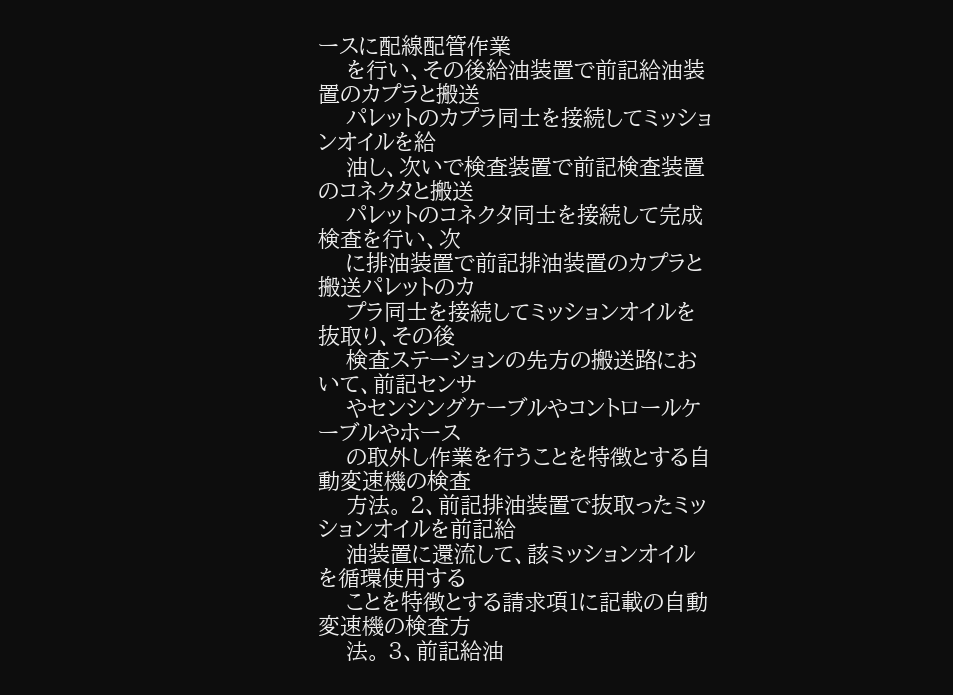ースに配線配管作業
    を行い、その後給油装置で前記給油装置のカプラと搬送
    パレットのカプラ同士を接続してミッションオイルを給
    油し、次いで検査装置で前記検査装置のコネクタと搬送
    パレットのコネクタ同士を接続して完成検査を行い、次
    に排油装置で前記排油装置のカプラと搬送パレットのカ
    プラ同士を接続してミッションオイルを抜取り、その後
    検査ステーションの先方の搬送路において、前記センサ
    やセンシングケーブルやコントロールケーブルやホース
    の取外し作業を行うことを特徴とする自動変速機の検査
    方法。 2、前記排油装置で抜取ったミッションオイルを前記給
    油装置に還流して、該ミッションオイルを循環使用する
    ことを特徴とする請求項1に記載の自動変速機の検査方
    法。 3、前記給油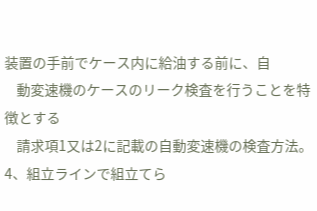装置の手前でケース内に給油する前に、自
    動変速機のケースのリーク検査を行うことを特徴とする
    請求項1又は2に記載の自動変速機の検査方法。 4、組立ラインで組立てら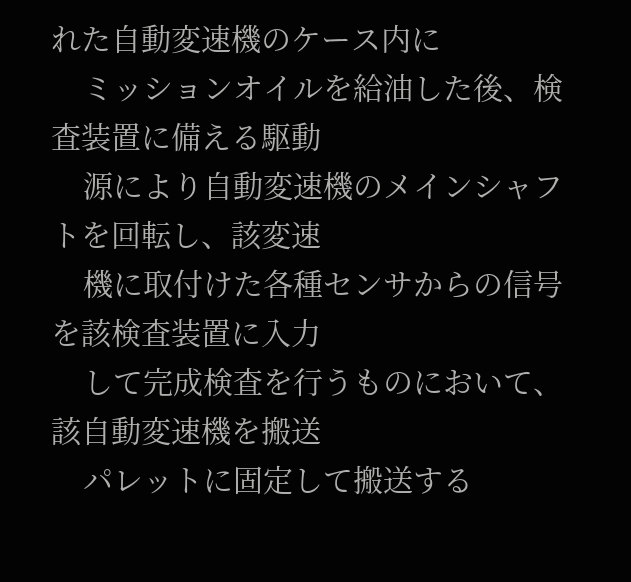れた自動変速機のケース内に
    ミッションオイルを給油した後、検査装置に備える駆動
    源により自動変速機のメインシャフトを回転し、該変速
    機に取付けた各種センサからの信号を該検査装置に入力
    して完成検査を行うものにおいて、該自動変速機を搬送
    パレットに固定して搬送する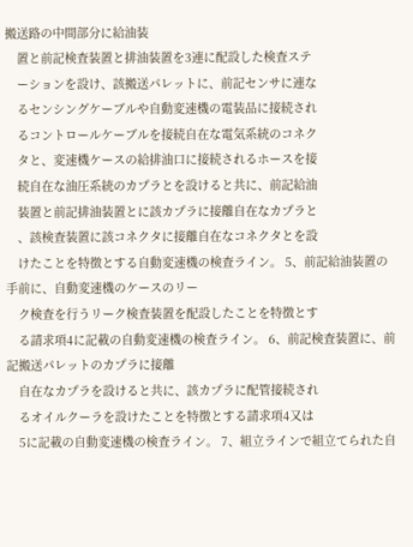搬送路の中間部分に給油装
    置と前記検査装置と排油装置を3連に配設した検査ステ
    ーションを設け、該搬送パレットに、前記センサに連な
    るセンシングケーブルや自動変速機の電装品に接続され
    るコントロールケーブルを接続自在な電気系統のコネク
    タと、変速機ケースの給排油口に接続されるホースを接
    続自在な油圧系統のカプラとを設けると共に、前記給油
    装置と前記排油装置とに該カプラに接離自在なカプラと
    、該検査装置に該コネクタに接離自在なコネクタとを設
    けたことを特徴とする自動変速機の検査ライン。 5、前記給油装置の手前に、自動変速機のケースのリー
    ク検査を行うリーク検査装置を配設したことを特徴とす
    る請求項4に記載の自動変速機の検査ライン。 6、前記検査装置に、前記搬送パレットのカプラに接離
    自在なカプラを設けると共に、該カプラに配管接続され
    るオイルクーラを設けたことを特徴とする請求項4又は
    5に記載の自動変速機の検査ライン。 7、組立ラインで組立てられた自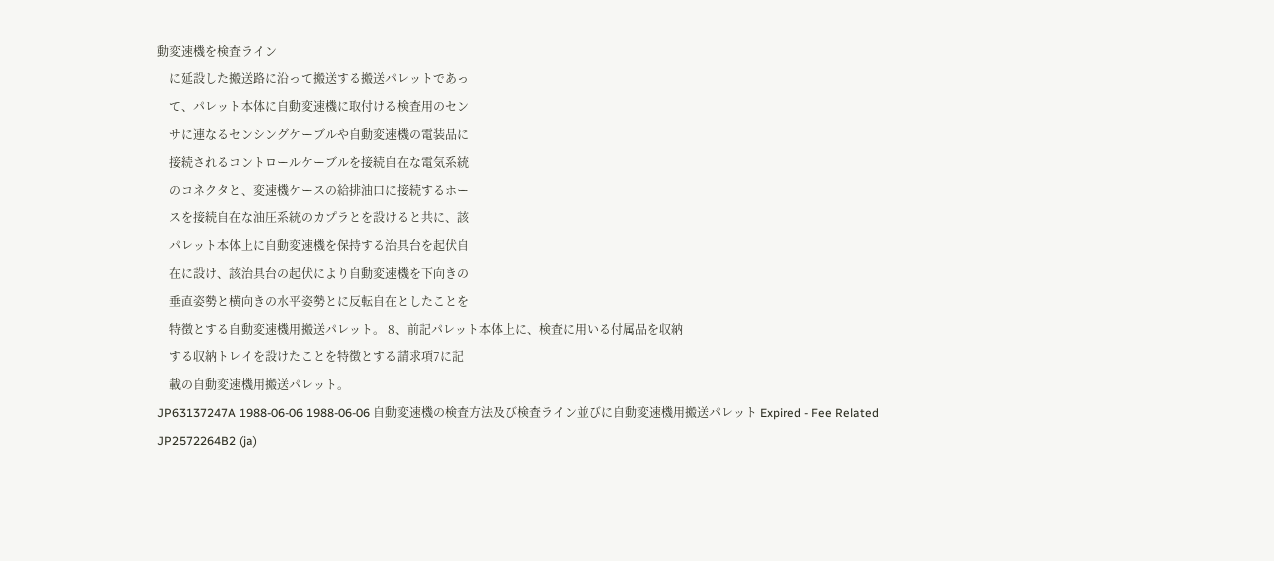動変速機を検査ライン
    に延設した搬送路に沿って搬送する搬送パレットであっ
    て、パレット本体に自動変速機に取付ける検査用のセン
    サに連なるセンシングケーブルや自動変速機の電装品に
    接続されるコントロールケーブルを接続自在な電気系統
    のコネクタと、変速機ケースの給排油口に接続するホー
    スを接続自在な油圧系統のカプラとを設けると共に、該
    パレット本体上に自動変速機を保持する治具台を起伏自
    在に設け、該治具台の起伏により自動変速機を下向きの
    垂直姿勢と横向きの水平姿勢とに反転自在としたことを
    特徴とする自動変速機用搬送パレット。 8、前記パレット本体上に、検査に用いる付属品を収納
    する収納トレイを設けたことを特徴とする請求項7に記
    載の自動変速機用搬送パレット。
JP63137247A 1988-06-06 1988-06-06 自動変速機の検査方法及び検査ライン並びに自動変速機用搬送パレット Expired - Fee Related JP2572264B2 (ja)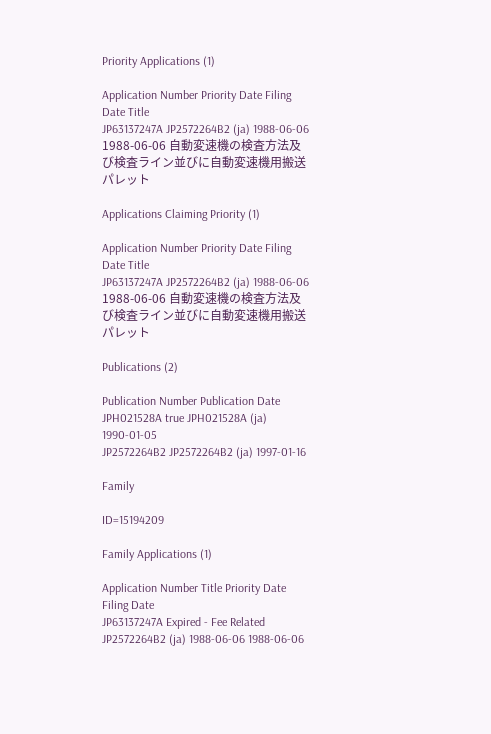Priority Applications (1)

Application Number Priority Date Filing Date Title
JP63137247A JP2572264B2 (ja) 1988-06-06 1988-06-06 自動変速機の検査方法及び検査ライン並びに自動変速機用搬送パレット

Applications Claiming Priority (1)

Application Number Priority Date Filing Date Title
JP63137247A JP2572264B2 (ja) 1988-06-06 1988-06-06 自動変速機の検査方法及び検査ライン並びに自動変速機用搬送パレット

Publications (2)

Publication Number Publication Date
JPH021528A true JPH021528A (ja) 1990-01-05
JP2572264B2 JP2572264B2 (ja) 1997-01-16

Family

ID=15194209

Family Applications (1)

Application Number Title Priority Date Filing Date
JP63137247A Expired - Fee Related JP2572264B2 (ja) 1988-06-06 1988-06-06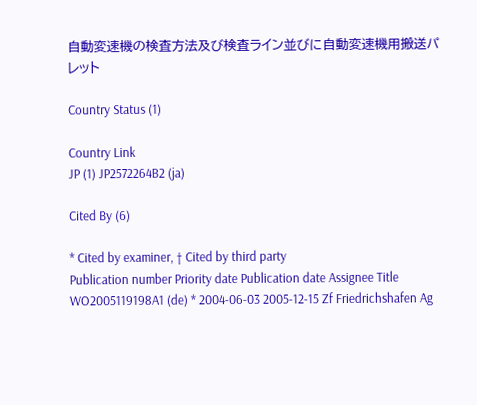自動変速機の検査方法及び検査ライン並びに自動変速機用搬送パレット

Country Status (1)

Country Link
JP (1) JP2572264B2 (ja)

Cited By (6)

* Cited by examiner, † Cited by third party
Publication number Priority date Publication date Assignee Title
WO2005119198A1 (de) * 2004-06-03 2005-12-15 Zf Friedrichshafen Ag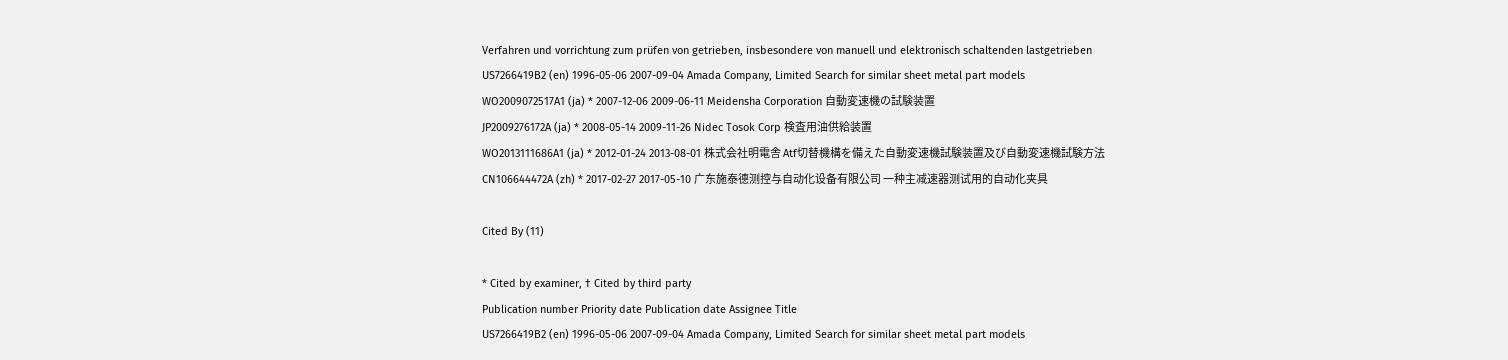Verfahren und vorrichtung zum prüfen von getrieben, insbesondere von manuell und elektronisch schaltenden lastgetrieben
US7266419B2 (en) 1996-05-06 2007-09-04 Amada Company, Limited Search for similar sheet metal part models
WO2009072517A1 (ja) * 2007-12-06 2009-06-11 Meidensha Corporation 自動変速機の試験装置
JP2009276172A (ja) * 2008-05-14 2009-11-26 Nidec Tosok Corp 検査用油供給装置
WO2013111686A1 (ja) * 2012-01-24 2013-08-01 株式会社明電舎 Atf切替機構を備えた自動変速機試験装置及び自動変速機試験方法
CN106644472A (zh) * 2017-02-27 2017-05-10 广东施泰德测控与自动化设备有限公司 一种主减速器测试用的自动化夹具

Cited By (11)

* Cited by examiner, † Cited by third party
Publication number Priority date Publication date Assignee Title
US7266419B2 (en) 1996-05-06 2007-09-04 Amada Company, Limited Search for similar sheet metal part models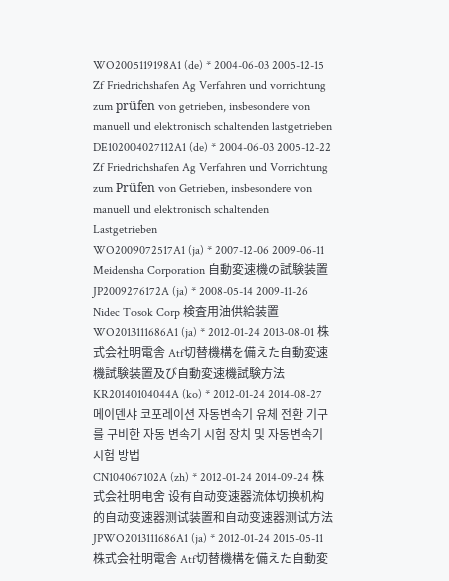WO2005119198A1 (de) * 2004-06-03 2005-12-15 Zf Friedrichshafen Ag Verfahren und vorrichtung zum prüfen von getrieben, insbesondere von manuell und elektronisch schaltenden lastgetrieben
DE102004027112A1 (de) * 2004-06-03 2005-12-22 Zf Friedrichshafen Ag Verfahren und Vorrichtung zum Prüfen von Getrieben, insbesondere von manuell und elektronisch schaltenden Lastgetrieben
WO2009072517A1 (ja) * 2007-12-06 2009-06-11 Meidensha Corporation 自動変速機の試験装置
JP2009276172A (ja) * 2008-05-14 2009-11-26 Nidec Tosok Corp 検査用油供給装置
WO2013111686A1 (ja) * 2012-01-24 2013-08-01 株式会社明電舎 Atf切替機構を備えた自動変速機試験装置及び自動変速機試験方法
KR20140104044A (ko) * 2012-01-24 2014-08-27 메이덴샤 코포레이션 자동변속기 유체 전환 기구를 구비한 자동 변속기 시험 장치 및 자동변속기 시험 방법
CN104067102A (zh) * 2012-01-24 2014-09-24 株式会社明电舍 设有自动变速器流体切换机构的自动变速器测试装置和自动变速器测试方法
JPWO2013111686A1 (ja) * 2012-01-24 2015-05-11 株式会社明電舎 Atf切替機構を備えた自動変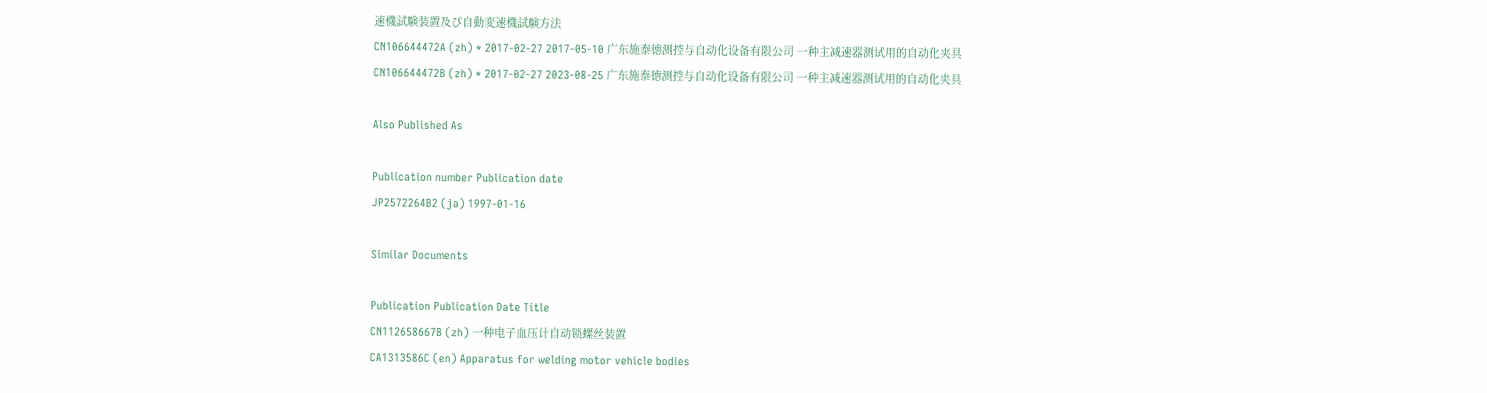速機試験装置及び自動変速機試験方法
CN106644472A (zh) * 2017-02-27 2017-05-10 广东施泰德测控与自动化设备有限公司 一种主减速器测试用的自动化夹具
CN106644472B (zh) * 2017-02-27 2023-08-25 广东施泰德测控与自动化设备有限公司 一种主减速器测试用的自动化夹具

Also Published As

Publication number Publication date
JP2572264B2 (ja) 1997-01-16

Similar Documents

Publication Publication Date Title
CN112658667B (zh) 一种电子血压计自动锁螺丝装置
CA1313586C (en) Apparatus for welding motor vehicle bodies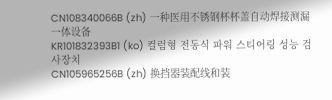CN108340066B (zh) 一种医用不锈钢杯杯盖自动焊接测漏一体设备
KR101832393B1 (ko) 컬럼형 전동식 파워 스티어링 성능 검사장치
CN105965256B (zh) 换挡器装配线和装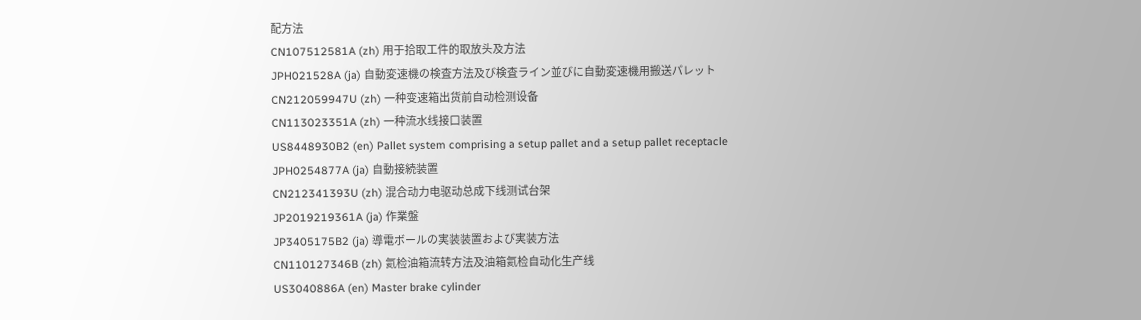配方法
CN107512581A (zh) 用于拾取工件的取放头及方法
JPH021528A (ja) 自動変速機の検査方法及び検査ライン並びに自動変速機用搬送パレット
CN212059947U (zh) 一种变速箱出货前自动检测设备
CN113023351A (zh) 一种流水线接口装置
US8448930B2 (en) Pallet system comprising a setup pallet and a setup pallet receptacle
JPH0254877A (ja) 自動接続装置
CN212341393U (zh) 混合动力电驱动总成下线测试台架
JP2019219361A (ja) 作業盤
JP3405175B2 (ja) 導電ボールの実装装置および実装方法
CN110127346B (zh) 氦检油箱流转方法及油箱氦检自动化生产线
US3040886A (en) Master brake cylinder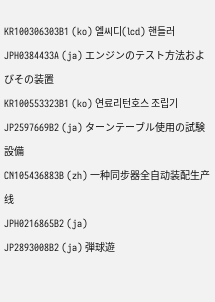KR100306303B1 (ko) 엘씨디(lcd) 핸들러
JPH0384433A (ja) エンジンのテスト方法およびその装置
KR100553323B1 (ko) 연료리턴호스 조립기
JP2597669B2 (ja) ターンテーブル使用の試験設備
CN105436883B (zh) 一种同步器全自动装配生产线
JPH0216865B2 (ja)
JP2893008B2 (ja) 弾球遊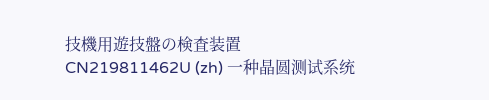技機用遊技盤の検査装置
CN219811462U (zh) 一种晶圆测试系统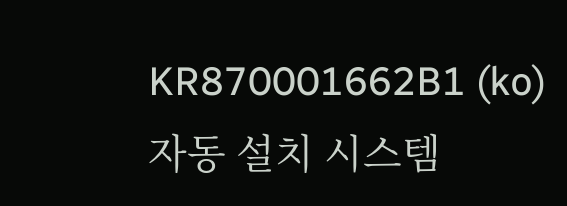KR870001662B1 (ko) 자동 설치 시스템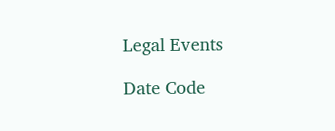Legal Events

Date Code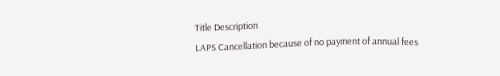Title Description
LAPS Cancellation because of no payment of annual fees